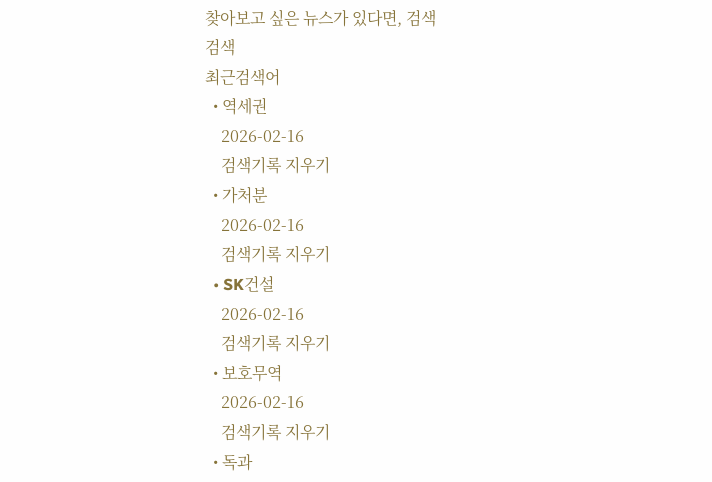찾아보고 싶은 뉴스가 있다면, 검색
검색
최근검색어
  • 역세권
    2026-02-16
    검색기록 지우기
  • 가처분
    2026-02-16
    검색기록 지우기
  • SK건설
    2026-02-16
    검색기록 지우기
  • 보호무역
    2026-02-16
    검색기록 지우기
  • 독과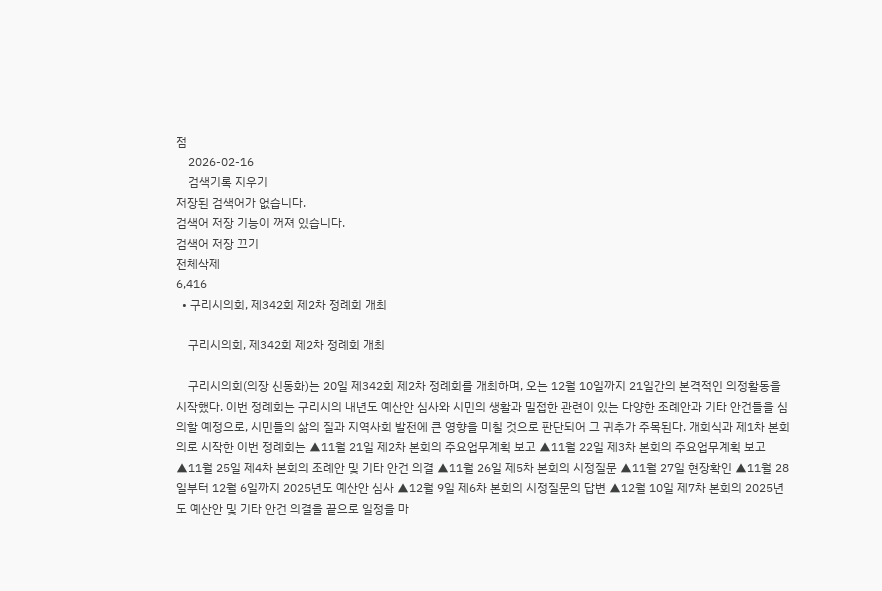점
    2026-02-16
    검색기록 지우기
저장된 검색어가 없습니다.
검색어 저장 기능이 꺼져 있습니다.
검색어 저장 끄기
전체삭제
6,416
  • 구리시의회, 제342회 제2차 정례회 개최

    구리시의회, 제342회 제2차 정례회 개최

    구리시의회(의장 신동화)는 20일 제342회 제2차 정례회를 개최하며, 오는 12월 10일까지 21일간의 본격적인 의정활동을 시작했다. 이번 정례회는 구리시의 내년도 예산안 심사와 시민의 생활과 밀접한 관련이 있는 다양한 조례안과 기타 안건들을 심의할 예정으로, 시민들의 삶의 질과 지역사회 발전에 큰 영향을 미칠 것으로 판단되어 그 귀추가 주목된다. 개회식과 제1차 본회의로 시작한 이번 정례회는 ▲11월 21일 제2차 본회의 주요업무계획 보고 ▲11월 22일 제3차 본회의 주요업무계획 보고 ▲11월 25일 제4차 본회의 조례안 및 기타 안건 의결 ▲11월 26일 제5차 본회의 시정질문 ▲11월 27일 현장확인 ▲11월 28일부터 12월 6일까지 2025년도 예산안 심사 ▲12월 9일 제6차 본회의 시정질문의 답변 ▲12월 10일 제7차 본회의 2025년도 예산안 및 기타 안건 의결을 끝으로 일정을 마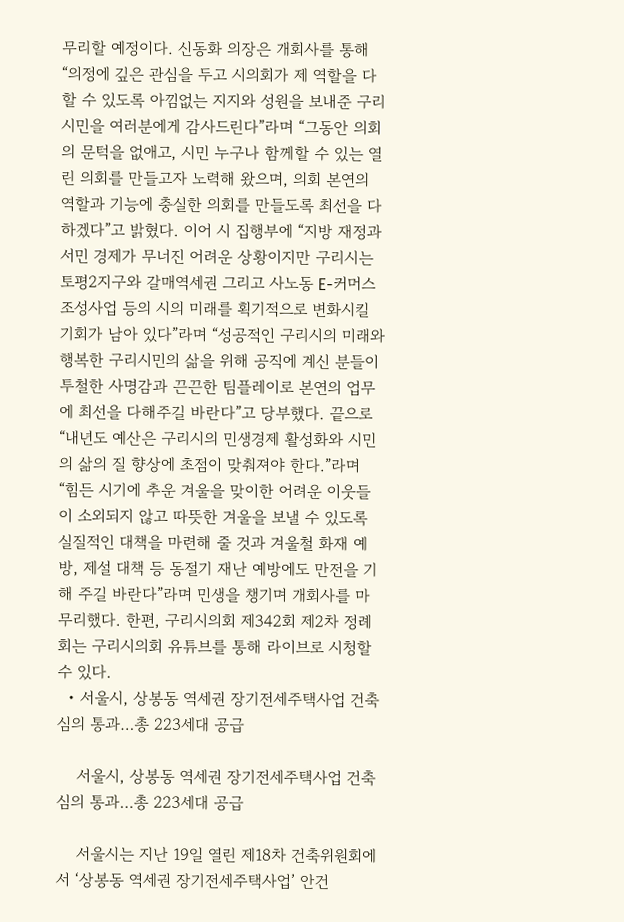무리할 예정이다. 신동화 의장은 개회사를 통해 “의정에 깊은 관심을 두고 시의회가 제 역할을 다할 수 있도록 아낌없는 지지와 성원을 보내준 구리시민을 여러분에게 감사드린다”라며 “그동안 의회의 문턱을 없애고, 시민 누구나 함께할 수 있는 열린 의회를 만들고자 노력해 왔으며, 의회 본연의 역할과 기능에 충실한 의회를 만들도록 최선을 다하겠다”고 밝혔다. 이어 시 집행부에 “지방 재정과 서민 경제가 무너진 어려운 상황이지만 구리시는 토평2지구와 갈매역세권 그리고 사노동 E-커머스 조성사업 등의 시의 미래를 획기적으로 변화시킬 기회가 남아 있다”라며 “성공적인 구리시의 미래와 행복한 구리시민의 삶을 위해 공직에 계신 분들이 투철한 사명감과 끈끈한 팀플레이로 본연의 업무에 최선을 다해주길 바란다”고 당부했다. 끝으로 “내년도 예산은 구리시의 민생경제 활성화와 시민의 삶의 질 향상에 초점이 맞춰져야 한다.”라며 “힘든 시기에 추운 겨울을 맞이한 어려운 이웃들이 소외되지 않고 따뜻한 겨울을 보낼 수 있도록 실질적인 대책을 마련해 줄 것과 겨울철 화재 예방, 제설 대책 등 동절기 재난 예방에도 만전을 기해 주길 바란다”라며 민생을 챙기며 개회사를 마무리했다. 한편, 구리시의회 제342회 제2차 정례회는 구리시의회 유튜브를 통해 라이브로 시청할 수 있다.
  • 서울시, 상봉동 역세권 장기전세주택사업 건축심의 통과…총 223세대 공급

    서울시, 상봉동 역세권 장기전세주택사업 건축심의 통과…총 223세대 공급

    서울시는 지난 19일 열린 제18차 건축위원회에서 ‘상봉동 역세권 장기전세주택사업’ 안건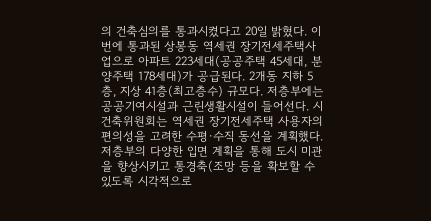의 건축심의를 통과시켰다고 20일 밝혔다. 이번에 통과된 상봉동 역세권 장기전세주택사업으로 아파트 223세대(공공주택 45세대, 분양주택 178세대)가 공급된다. 2개동 지하 5층, 지상 41층(최고층수) 규모다. 저층부에는 공공기여시설과 근린생활시설이 들어선다. 시 건축위원회는 역세권 장기전세주택 사용자의 편의성을 고려한 수평·수직 동선을 계획했다. 저층부의 다양한 입면 계획을 통해 도시 미관을 향상시키고 통경축(조망 등을 확보할 수 있도록 시각적으로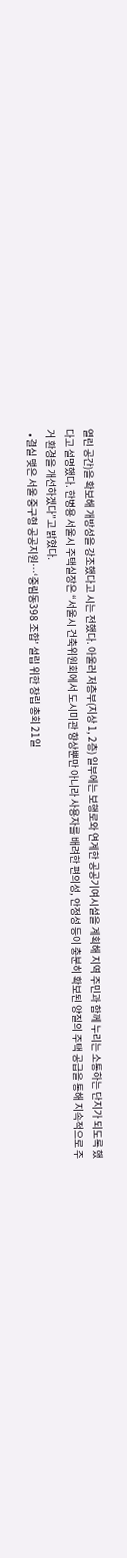열린 공간)을 확보해 개방성을 강조했다고 시는 전했다. 아울러 저층부(지상 1, 2층) 일부에는 보행로와 연계한 공공기여시설을 계획해 지역 주민과 함께 누리는 소통하는 단지가 되도록 했다고 설명했다. 한병용 서울시 주택실장은 “서울시 건축위원회에서 도시미관 향상뿐만 아니라 사용자를 배려한 편의성, 안정성 등이 충분히 확보된 양질의 주택 공급을 통해 지속적으로 주거 환경을 개선하겠다”고 밝혔다.
  • 결실 맺은 서울 중구형 공공지원…‘중림동398 조합’ 설립 위한 창립 총회 21일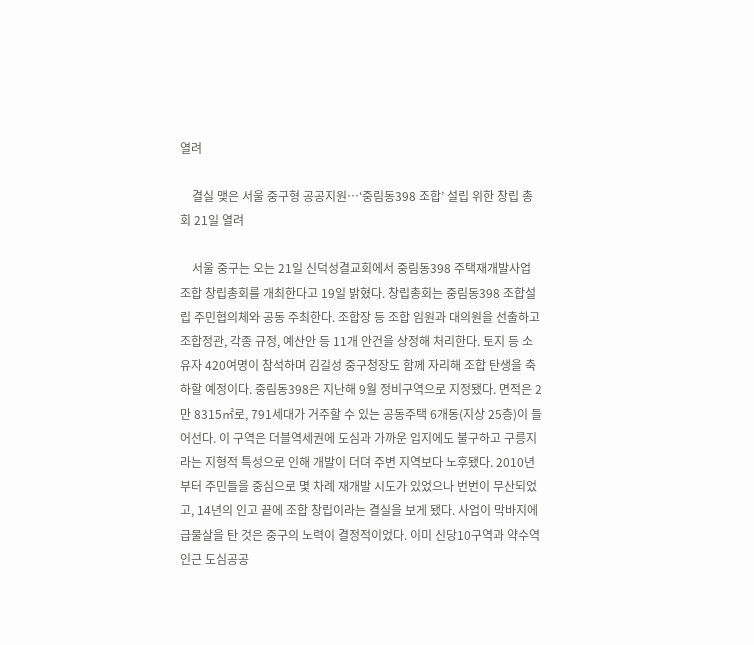열려

    결실 맺은 서울 중구형 공공지원…‘중림동398 조합’ 설립 위한 창립 총회 21일 열려

    서울 중구는 오는 21일 신덕성결교회에서 중림동398 주택재개발사업 조합 창립총회를 개최한다고 19일 밝혔다. 창립총회는 중림동398 조합설립 주민협의체와 공동 주최한다. 조합장 등 조합 임원과 대의원을 선출하고 조합정관, 각종 규정, 예산안 등 11개 안건을 상정해 처리한다. 토지 등 소유자 420여명이 참석하며 김길성 중구청장도 함께 자리해 조합 탄생을 축하할 예정이다. 중림동398은 지난해 9월 정비구역으로 지정됐다. 면적은 2만 8315㎡로, 791세대가 거주할 수 있는 공동주택 6개동(지상 25층)이 들어선다. 이 구역은 더블역세권에 도심과 가까운 입지에도 불구하고 구릉지라는 지형적 특성으로 인해 개발이 더뎌 주변 지역보다 노후됐다. 2010년부터 주민들을 중심으로 몇 차례 재개발 시도가 있었으나 번번이 무산되었고, 14년의 인고 끝에 조합 창립이라는 결실을 보게 됐다. 사업이 막바지에 급물살을 탄 것은 중구의 노력이 결정적이었다. 이미 신당10구역과 약수역 인근 도심공공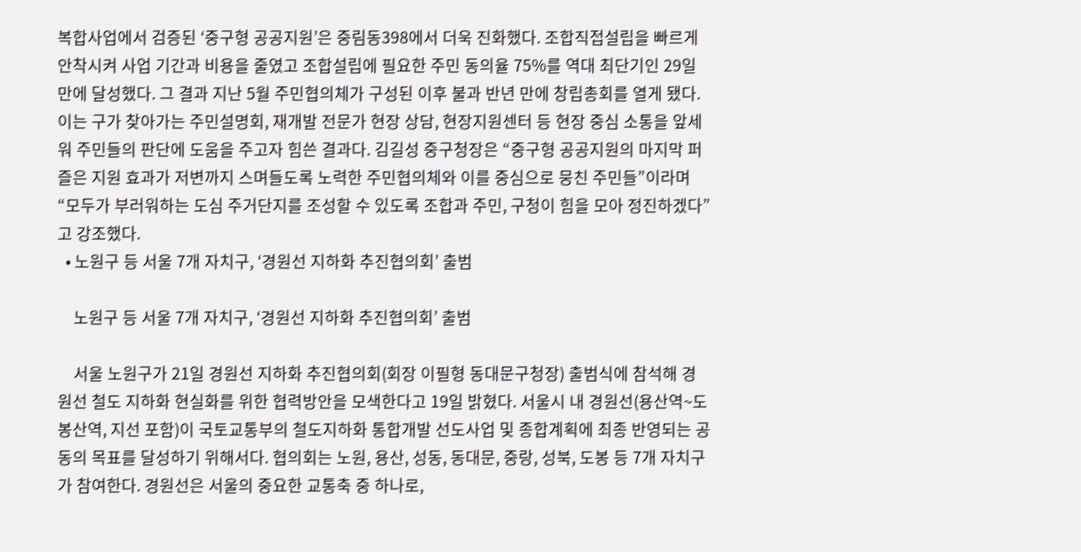복합사업에서 검증된 ‘중구형 공공지원’은 중림동398에서 더욱 진화했다. 조합직접설립을 빠르게 안착시켜 사업 기간과 비용을 줄였고 조합설립에 필요한 주민 동의율 75%를 역대 최단기인 29일 만에 달성했다. 그 결과 지난 5월 주민협의체가 구성된 이후 불과 반년 만에 창립총회를 열게 됐다. 이는 구가 찾아가는 주민설명회, 재개발 전문가 현장 상담, 현장지원센터 등 현장 중심 소통을 앞세워 주민들의 판단에 도움을 주고자 힘쓴 결과다. 김길성 중구청장은 “중구형 공공지원의 마지막 퍼즐은 지원 효과가 저변까지 스며들도록 노력한 주민협의체와 이를 중심으로 뭉친 주민들”이라며 “모두가 부러워하는 도심 주거단지를 조성할 수 있도록 조합과 주민, 구청이 힘을 모아 정진하겠다”고 강조했다.
  • 노원구 등 서울 7개 자치구, ‘경원선 지하화 추진협의회’ 출범

    노원구 등 서울 7개 자치구, ‘경원선 지하화 추진협의회’ 출범

    서울 노원구가 21일 경원선 지하화 추진협의회(회장 이필형 동대문구청장) 출범식에 참석해 경원선 철도 지하화 현실화를 위한 협력방안을 모색한다고 19일 밝혔다. 서울시 내 경원선(용산역~도봉산역, 지선 포함)이 국토교통부의 철도지하화 통합개발 선도사업 및 종합계획에 최종 반영되는 공동의 목표를 달성하기 위해서다. 협의회는 노원, 용산, 성동, 동대문, 중랑, 성북, 도봉 등 7개 자치구가 참여한다. 경원선은 서울의 중요한 교통축 중 하나로,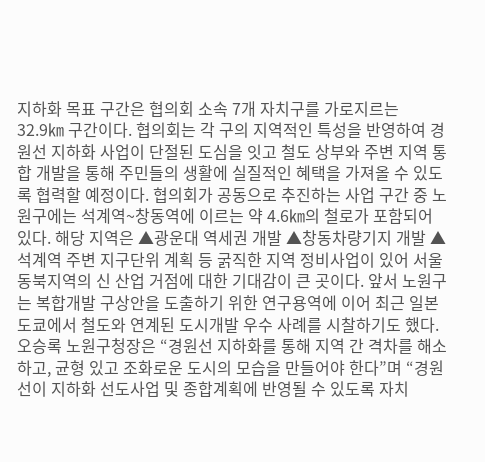지하화 목표 구간은 협의회 소속 7개 자치구를 가로지르는 32.9㎞ 구간이다. 협의회는 각 구의 지역적인 특성을 반영하여 경원선 지하화 사업이 단절된 도심을 잇고 철도 상부와 주변 지역 통합 개발을 통해 주민들의 생활에 실질적인 혜택을 가져올 수 있도록 협력할 예정이다. 협의회가 공동으로 추진하는 사업 구간 중 노원구에는 석계역~창동역에 이르는 약 4.6㎞의 철로가 포함되어 있다. 해당 지역은 ▲광운대 역세권 개발 ▲창동차량기지 개발 ▲석계역 주변 지구단위 계획 등 굵직한 지역 정비사업이 있어 서울 동북지역의 신 산업 거점에 대한 기대감이 큰 곳이다. 앞서 노원구는 복합개발 구상안을 도출하기 위한 연구용역에 이어 최근 일본 도쿄에서 철도와 연계된 도시개발 우수 사례를 시찰하기도 했다. 오승록 노원구청장은 “경원선 지하화를 통해 지역 간 격차를 해소하고, 균형 있고 조화로운 도시의 모습을 만들어야 한다”며 “경원선이 지하화 선도사업 및 종합계획에 반영될 수 있도록 자치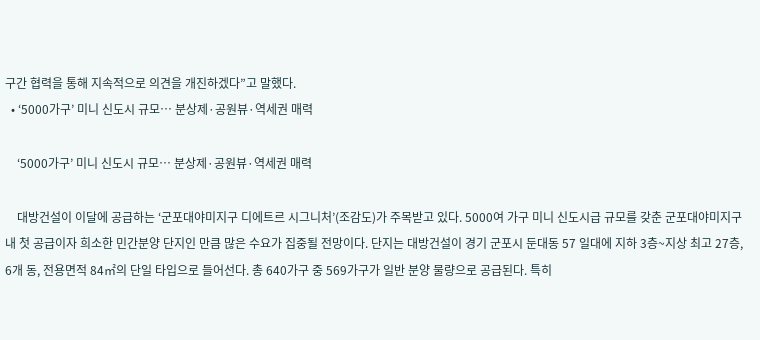구간 협력을 통해 지속적으로 의견을 개진하겠다”고 말했다.
  • ‘5000가구’ 미니 신도시 규모… 분상제·공원뷰·역세권 매력

    ‘5000가구’ 미니 신도시 규모… 분상제·공원뷰·역세권 매력

    대방건설이 이달에 공급하는 ‘군포대야미지구 디에트르 시그니처’(조감도)가 주목받고 있다. 5000여 가구 미니 신도시급 규모를 갖춘 군포대야미지구 내 첫 공급이자 희소한 민간분양 단지인 만큼 많은 수요가 집중될 전망이다. 단지는 대방건설이 경기 군포시 둔대동 57 일대에 지하 3층~지상 최고 27층, 6개 동, 전용면적 84㎡의 단일 타입으로 들어선다. 총 640가구 중 569가구가 일반 분양 물량으로 공급된다. 특히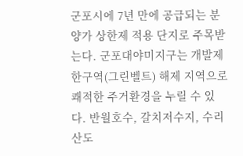군포시에 7년 만에 공급되는 분양가 상한제 적용 단지로 주목받는다. 군포대야미지구는 개발제한구역(그린벨트) 해제 지역으로 쾌적한 주거환경을 누릴 수 있다. 반월호수, 갈치저수지, 수리산도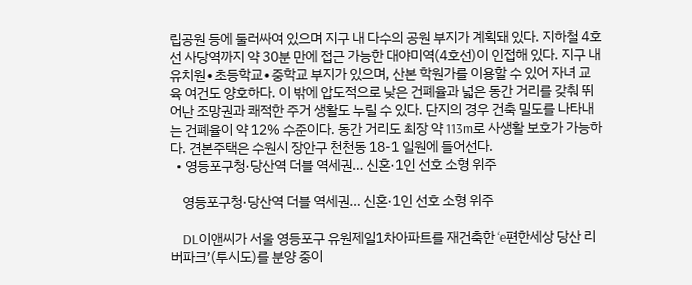립공원 등에 둘러싸여 있으며 지구 내 다수의 공원 부지가 계획돼 있다. 지하철 4호선 사당역까지 약 30분 만에 접근 가능한 대야미역(4호선)이 인접해 있다. 지구 내 유치원∙초등학교∙중학교 부지가 있으며, 산본 학원가를 이용할 수 있어 자녀 교육 여건도 양호하다. 이 밖에 압도적으로 낮은 건폐율과 넓은 동간 거리를 갖춰 뛰어난 조망권과 쾌적한 주거 생활도 누릴 수 있다. 단지의 경우 건축 밀도를 나타내는 건폐율이 약 12% 수준이다. 동간 거리도 최장 약 113m로 사생활 보호가 가능하다. 견본주택은 수원시 장안구 천천동 18-1 일원에 들어선다.
  • 영등포구청·당산역 더블 역세권… 신혼·1인 선호 소형 위주

    영등포구청·당산역 더블 역세권… 신혼·1인 선호 소형 위주

    DL이앤씨가 서울 영등포구 유원제일1차아파트를 재건축한 ‘e편한세상 당산 리버파크’(투시도)를 분양 중이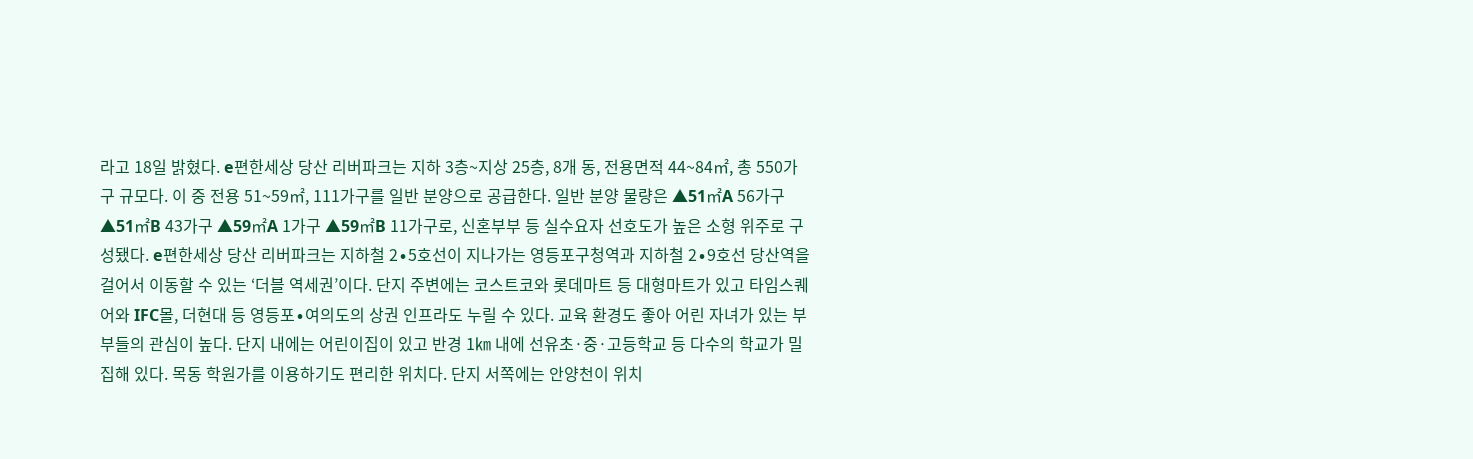라고 18일 밝혔다. e편한세상 당산 리버파크는 지하 3층~지상 25층, 8개 동, 전용면적 44~84㎡, 총 550가구 규모다. 이 중 전용 51~59㎡, 111가구를 일반 분양으로 공급한다. 일반 분양 물량은 ▲51㎡A 56가구 ▲51㎡B 43가구 ▲59㎡A 1가구 ▲59㎡B 11가구로, 신혼부부 등 실수요자 선호도가 높은 소형 위주로 구성됐다. e편한세상 당산 리버파크는 지하철 2∙5호선이 지나가는 영등포구청역과 지하철 2∙9호선 당산역을 걸어서 이동할 수 있는 ‘더블 역세권’이다. 단지 주변에는 코스트코와 롯데마트 등 대형마트가 있고 타임스퀘어와 IFC몰, 더현대 등 영등포∙여의도의 상권 인프라도 누릴 수 있다. 교육 환경도 좋아 어린 자녀가 있는 부부들의 관심이 높다. 단지 내에는 어린이집이 있고 반경 1㎞ 내에 선유초·중·고등학교 등 다수의 학교가 밀집해 있다. 목동 학원가를 이용하기도 편리한 위치다. 단지 서쪽에는 안양천이 위치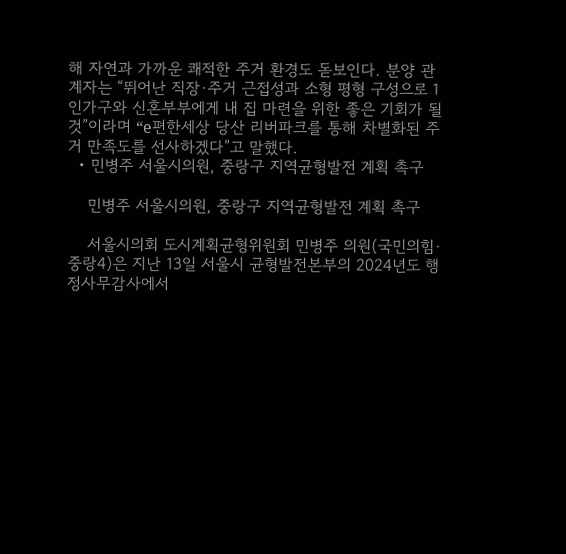해 자연과 가까운 쾌적한 주거 환경도 돋보인다. 분양 관계자는 “뛰어난 직장·주거 근접성과 소형 평형 구성으로 1인가구와 신혼부부에게 내 집 마련을 위한 좋은 기회가 될 것”이라며 “e편한세상 당산 리버파크를 통해 차별화된 주거 만족도를 선사하겠다”고 말했다.
  • 민병주 서울시의원, 중랑구 지역균형발전 계획 촉구

    민병주 서울시의원, 중랑구 지역균형발전 계획 촉구

    서울시의회 도시계획균형위원회 민병주 의원(국민의힘·중랑4)은 지난 13일 서울시 균형발전본부의 2024년도 행정사무감사에서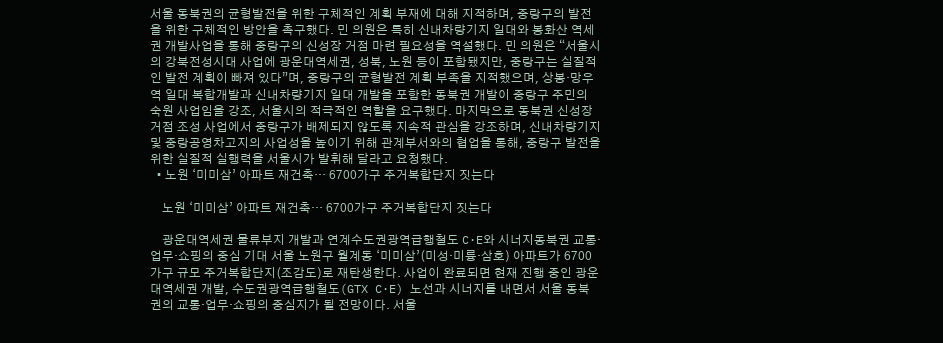서울 동북권의 균형발전을 위한 구체적인 계획 부재에 대해 지적하며, 중랑구의 발전을 위한 구체적인 방안을 촉구했다. 민 의원은 특히 신내차량기지 일대와 봉화산 역세권 개발사업을 통해 중랑구의 신성장 거점 마련 필요성을 역설했다. 민 의원은 “서울시의 강북전성시대 사업에 광운대역세권, 성북, 노원 등이 포함됐지만, 중랑구는 실질적인 발전 계획이 빠져 있다”며, 중랑구의 균형발전 계획 부족을 지적했으며, 상봉·망우역 일대 복합개발과 신내차량기지 일대 개발을 포함한 동북권 개발이 중랑구 주민의 숙원 사업임을 강조, 서울시의 적극적인 역할을 요구했다. 마지막으로 동북권 신성장 거점 조성 사업에서 중랑구가 배제되지 않도록 지속적 관심을 강조하며, 신내차량기지 및 중랑공영차고지의 사업성을 높이기 위해 관계부서와의 협업을 통해, 중랑구 발전을 위한 실질적 실행력을 서울시가 발휘해 달라고 요청했다.
  • 노원 ‘미미삼’ 아파트 재건축… 6700가구 주거복합단지 짓는다

    노원 ‘미미삼’ 아파트 재건축… 6700가구 주거복합단지 짓는다

    광운대역세권 물류부지 개발과 연계수도권광역급행철도 C·E와 시너지동북권 교통·업무·쇼핑의 중심 기대 서울 노원구 월계동 ‘미미삼’(미성·미륭·삼호) 아파트가 6700가구 규모 주거복합단지(조감도)로 재탄생한다. 사업이 완료되면 현재 진행 중인 광운대역세권 개발, 수도권광역급행철도(GTX C·E) 노선과 시너지를 내면서 서울 동북권의 교통·업무·쇼핑의 중심지가 될 전망이다. 서울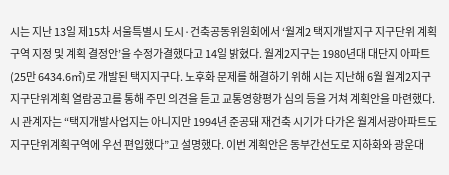시는 지난 13일 제15차 서울특별시 도시·건축공동위원회에서 ‘월계2 택지개발지구 지구단위 계획구역 지정 및 계획 결정안’을 수정가결했다고 14일 밝혔다. 월계2지구는 1980년대 대단지 아파트(25만 6434.6㎡)로 개발된 택지지구다. 노후화 문제를 해결하기 위해 시는 지난해 6월 월계2지구 지구단위계획 열람공고를 통해 주민 의견을 듣고 교통영향평가 심의 등을 거쳐 계획안을 마련했다. 시 관계자는 “택지개발사업지는 아니지만 1994년 준공돼 재건축 시기가 다가온 월계서광아파트도지구단위계획구역에 우선 편입했다”고 설명했다. 이번 계획안은 동부간선도로 지하화와 광운대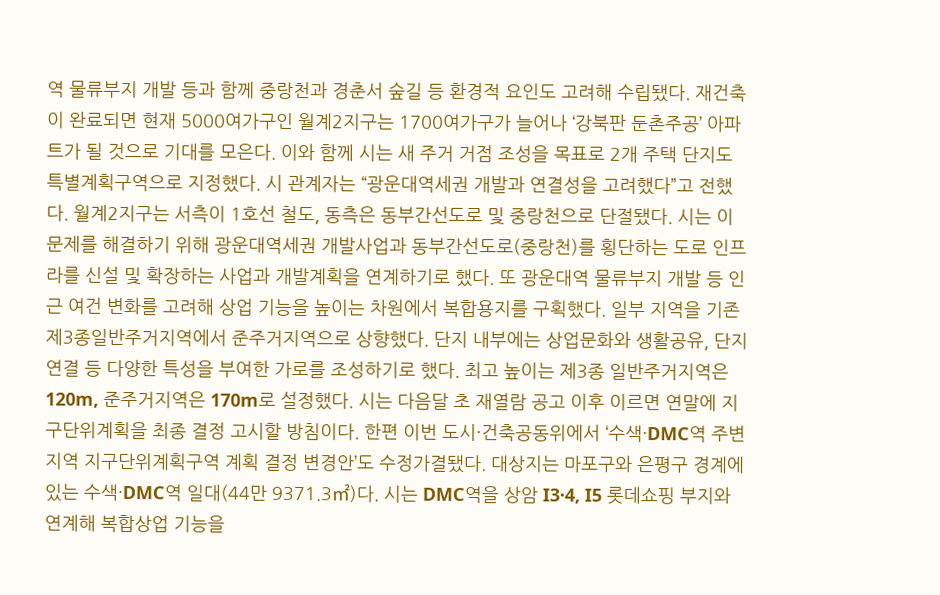역 물류부지 개발 등과 함께 중랑천과 경춘서 숲길 등 환경적 요인도 고려해 수립됐다. 재건축이 완료되면 현재 5000여가구인 월계2지구는 1700여가구가 늘어나 ‘강북판 둔촌주공’ 아파트가 될 것으로 기대를 모은다. 이와 함께 시는 새 주거 거점 조성을 목표로 2개 주택 단지도 특별계획구역으로 지정했다. 시 관계자는 “광운대역세권 개발과 연결성을 고려했다”고 전했다. 월계2지구는 서측이 1호선 철도, 동측은 동부간선도로 및 중랑천으로 단절됐다. 시는 이 문제를 해결하기 위해 광운대역세권 개발사업과 동부간선도로(중랑천)를 횡단하는 도로 인프라를 신설 및 확장하는 사업과 개발계획을 연계하기로 했다. 또 광운대역 물류부지 개발 등 인근 여건 변화를 고려해 상업 기능을 높이는 차원에서 복합용지를 구획했다. 일부 지역을 기존 제3종일반주거지역에서 준주거지역으로 상향했다. 단지 내부에는 상업문화와 생활공유, 단지연결 등 다양한 특성을 부여한 가로를 조성하기로 했다. 최고 높이는 제3종 일반주거지역은 120m, 준주거지역은 170m로 설정했다. 시는 다음달 초 재열람 공고 이후 이르면 연말에 지구단위계획을 최종 결정 고시할 방침이다. 한편 이번 도시·건축공동위에서 ‘수색·DMC역 주변 지역 지구단위계획구역 계획 결정 변경안’도 수정가결됐다. 대상지는 마포구와 은평구 경계에 있는 수색·DMC역 일대(44만 9371.3㎡)다. 시는 DMC역을 상암 I3·4, I5 롯데쇼핑 부지와 연계해 복합상업 기능을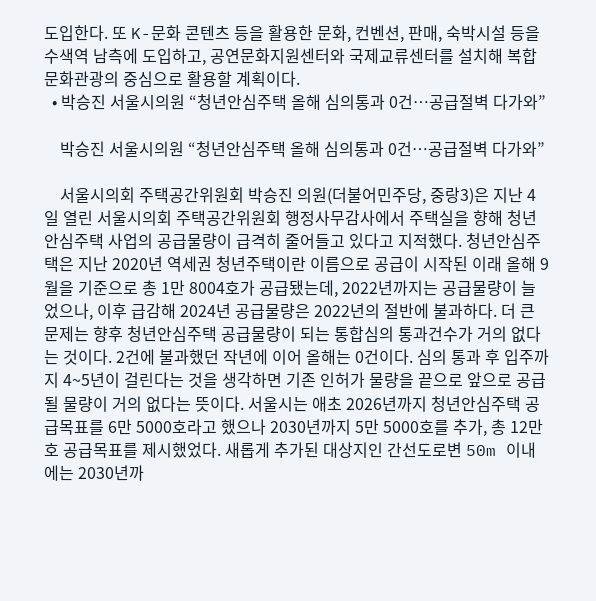도입한다. 또 K-문화 콘텐츠 등을 활용한 문화, 컨벤션, 판매, 숙박시설 등을 수색역 남측에 도입하고, 공연문화지원센터와 국제교류센터를 설치해 복합문화관광의 중심으로 활용할 계획이다.
  • 박승진 서울시의원 “청년안심주택 올해 심의통과 0건…공급절벽 다가와”

    박승진 서울시의원 “청년안심주택 올해 심의통과 0건…공급절벽 다가와”

    서울시의회 주택공간위원회 박승진 의원(더불어민주당, 중랑3)은 지난 4일 열린 서울시의회 주택공간위원회 행정사무감사에서 주택실을 향해 청년안심주택 사업의 공급물량이 급격히 줄어들고 있다고 지적했다. 청년안심주택은 지난 2020년 역세권 청년주택이란 이름으로 공급이 시작된 이래 올해 9월을 기준으로 총 1만 8004호가 공급됐는데, 2022년까지는 공급물량이 늘었으나, 이후 급감해 2024년 공급물량은 2022년의 절반에 불과하다. 더 큰 문제는 향후 청년안심주택 공급물량이 되는 통합심의 통과건수가 거의 없다는 것이다. 2건에 불과했던 작년에 이어 올해는 0건이다. 심의 통과 후 입주까지 4~5년이 걸린다는 것을 생각하면 기존 인허가 물량을 끝으로 앞으로 공급될 물량이 거의 없다는 뜻이다. 서울시는 애초 2026년까지 청년안심주택 공급목표를 6만 5000호라고 했으나 2030년까지 5만 5000호를 추가, 총 12만호 공급목표를 제시했었다. 새롭게 추가된 대상지인 간선도로변 50m 이내에는 2030년까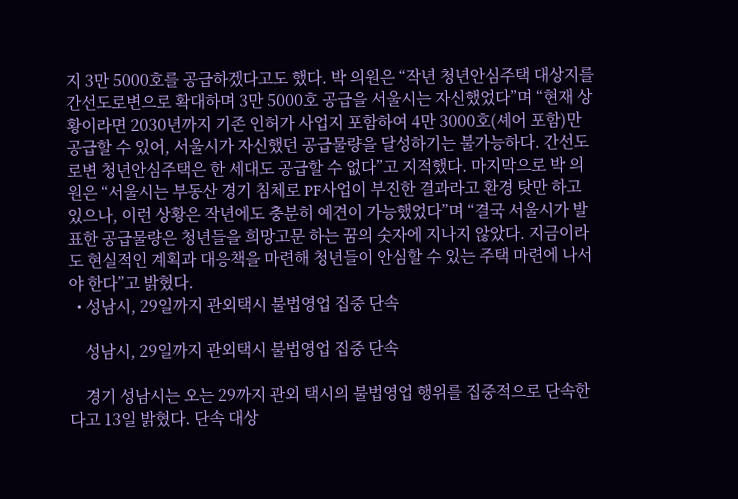지 3만 5000호를 공급하겠다고도 했다. 박 의원은 “작년 청년안심주택 대상지를 간선도로변으로 확대하며 3만 5000호 공급을 서울시는 자신했었다”며 “현재 상황이라면 2030년까지 기존 인허가 사업지 포함하여 4만 3000호(셰어 포함)만 공급할 수 있어, 서울시가 자신했던 공급물량을 달성하기는 불가능하다. 간선도로변 청년안심주택은 한 세대도 공급할 수 없다”고 지적했다. 마지막으로 박 의원은 “서울시는 부동산 경기 침체로 PF사업이 부진한 결과라고 환경 탓만 하고 있으나, 이런 상황은 작년에도 충분히 예견이 가능했었다”며 “결국 서울시가 발표한 공급물량은 청년들을 희망고문 하는 꿈의 숫자에 지나지 않았다. 지금이라도 현실적인 계획과 대응책을 마련해 청년들이 안심할 수 있는 주택 마련에 나서야 한다”고 밝혔다.
  • 성남시, 29일까지 관외택시 불법영업 집중 단속

    성남시, 29일까지 관외택시 불법영업 집중 단속

    경기 성남시는 오는 29까지 관외 택시의 불법영업 행위를 집중적으로 단속한다고 13일 밝혔다. 단속 대상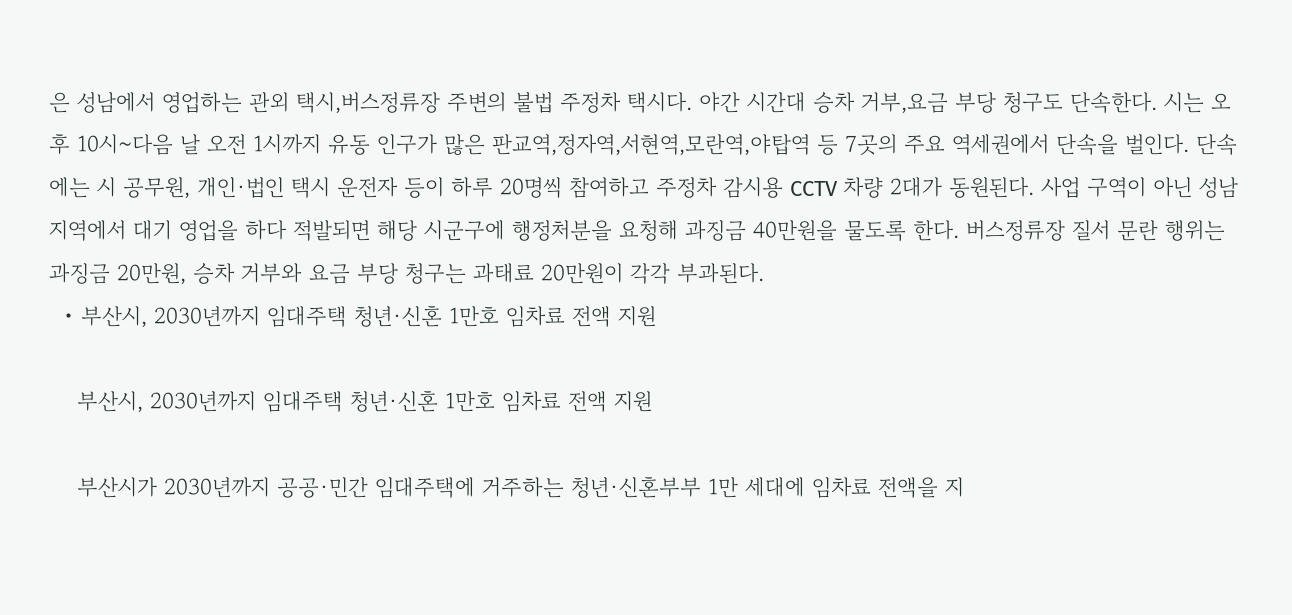은 성남에서 영업하는 관외 택시,버스정류장 주변의 불법 주정차 택시다. 야간 시간대 승차 거부,요금 부당 청구도 단속한다. 시는 오후 10시~다음 날 오전 1시까지 유동 인구가 많은 판교역,정자역,서현역,모란역,야탑역 등 7곳의 주요 역세권에서 단속을 벌인다. 단속에는 시 공무원, 개인·법인 택시 운전자 등이 하루 20명씩 참여하고 주정차 감시용 CCTV 차량 2대가 동원된다. 사업 구역이 아닌 성남 지역에서 대기 영업을 하다 적발되면 해당 시군구에 행정처분을 요청해 과징금 40만원을 물도록 한다. 버스정류장 질서 문란 행위는 과징금 20만원, 승차 거부와 요금 부당 청구는 과태료 20만원이 각각 부과된다.
  • 부산시, 2030년까지 임대주택 청년·신혼 1만호 임차료 전액 지원

    부산시, 2030년까지 임대주택 청년·신혼 1만호 임차료 전액 지원

    부산시가 2030년까지 공공·민간 임대주택에 거주하는 청년·신혼부부 1만 세대에 임차료 전액을 지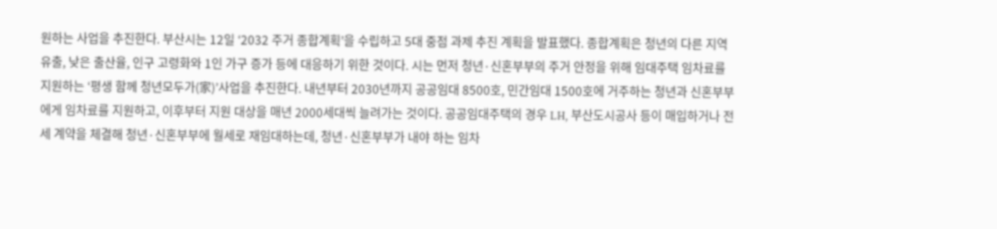원하는 사업을 추진한다. 부산시는 12일 ‘2032 주거 종합계획’을 수립하고 5대 중점 과제 추진 계획을 발표했다. 종합계획은 청년의 다른 지역 유출, 낮은 출산율, 인구 고령화와 1인 가구 증가 등에 대응하기 위한 것이다. 시는 먼저 청년·신혼부부의 주거 안정을 위해 임대주택 임차료를 지원하는 ‘평생 함께 청년모두가(家)’사업을 추진한다. 내년부터 2030년까지 공공임대 8500호, 민간임대 1500호에 거주하는 청년과 신혼부부에게 임차료를 지원하고, 이후부터 지원 대상을 매년 2000세대씩 늘려가는 것이다. 공공임대주택의 경우 LH, 부산도시공사 등이 매입하거나 전세 계약을 체결해 청년·신혼부부에 월세로 재임대하는데, 청년·신혼부부가 내야 하는 임차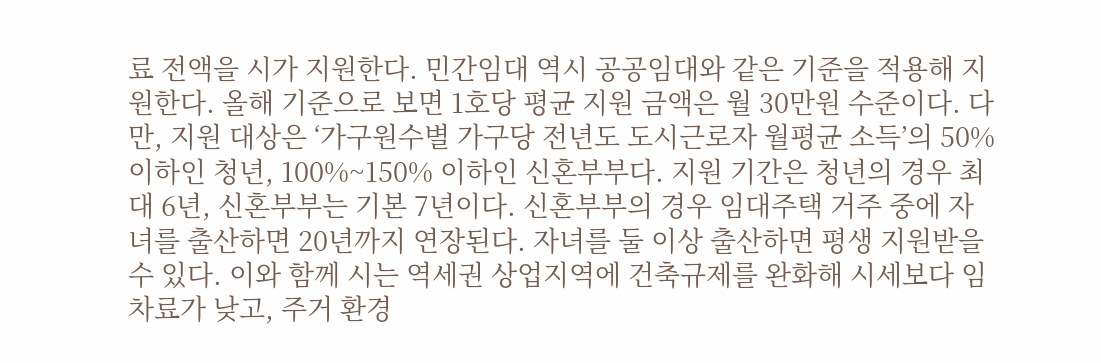료 전액을 시가 지원한다. 민간임대 역시 공공임대와 같은 기준을 적용해 지원한다. 올해 기준으로 보면 1호당 평균 지원 금액은 월 30만원 수준이다. 다만, 지원 대상은 ‘가구원수별 가구당 전년도 도시근로자 월평균 소득’의 50% 이하인 청년, 100%~150% 이하인 신혼부부다. 지원 기간은 청년의 경우 최대 6년, 신혼부부는 기본 7년이다. 신혼부부의 경우 임대주택 거주 중에 자녀를 출산하면 20년까지 연장된다. 자녀를 둘 이상 출산하면 평생 지원받을 수 있다. 이와 함께 시는 역세권 상업지역에 건축규제를 완화해 시세보다 임차료가 낮고, 주거 환경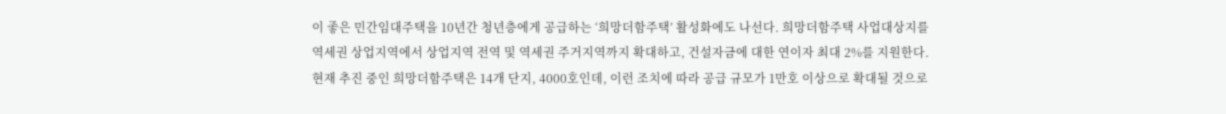이 좋은 민간임대주택을 10년간 청년층에게 공급하는 ‘희망더함주택’ 활성화에도 나선다. 희망더함주택 사업대상지를 역세권 상업지역에서 상업지역 전역 및 역세권 주거지역까지 확대하고, 건설자금에 대한 연이자 최대 2%를 지원한다. 현재 추진 중인 희망더함주택은 14개 단지, 4000호인데, 이런 조치에 따라 공급 규모가 1만호 이상으로 확대될 것으로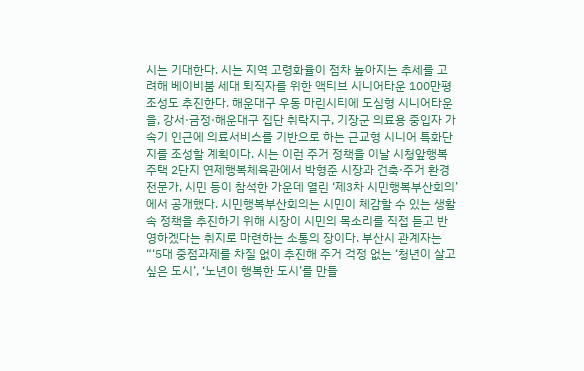시는 기대한다. 시는 지역 고령화율이 점차 높아지는 추세를 고려해 베이비붐 세대 퇴직자를 위한 액티브 시니어타운 100만평 조성도 추진한다. 해운대구 우동 마린시티에 도심형 시니어타운을, 강서·금정·해운대구 집단 취락지구, 기장군 의료용 중입자 가속기 인근에 의료서비스를 기반으로 하는 근교형 시니어 특화단지를 조성할 계획이다. 시는 이런 주거 정책을 이날 시청앞행복주택 2단지 연제행복체육관에서 박형준 시장과 건축·주거 환경 전문가, 시민 등이 참석한 가운데 열린 ‘제3차 시민행복부산회의’에서 공개했다. 시민행복부산회의는 시민이 체감할 수 있는 생활 속 정책을 추진하기 위해 시장이 시민의 목소리를 직접 듣고 반영하겠다는 취지로 마련하는 소통의 장이다. 부산시 관계자는 “‘5대 중점과제를 차질 없이 추진해 주거 걱정 없는 ‘청년이 살고 싶은 도시’, ‘노년이 행복한 도시’를 만들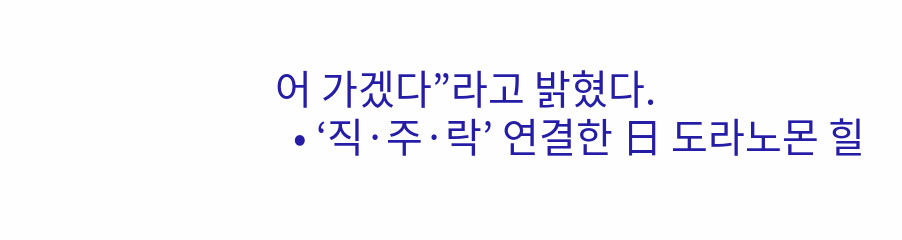어 가겠다”라고 밝혔다.
  • ‘직·주·락’ 연결한 日 도라노몬 힐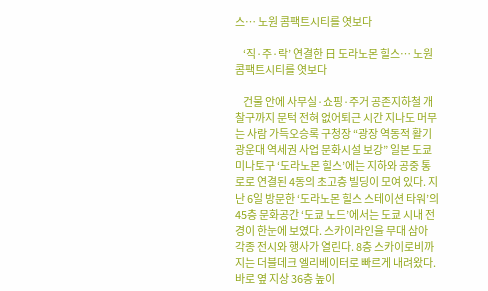스… 노원 콤팩트시티를 엿보다

    ‘직·주·락’ 연결한 日 도라노몬 힐스… 노원 콤팩트시티를 엿보다

    건물 안에 사무실·쇼핑·주거 공존지하철 개찰구까지 문턱 전혀 없어퇴근 시간 지나도 머무는 사람 가득오승록 구청장 “광장 역동적 활기 광운대 역세권 사업 문화시설 보강” 일본 도쿄 미나토구 ‘도라노몬 힐스’에는 지하와 공중 통로로 연결된 4동의 초고층 빌딩이 모여 있다. 지난 6일 방문한 ‘도라노몬 힐스 스테이션 타워’의 45층 문화공간 ‘도쿄 노드’에서는 도쿄 시내 전경이 한눈에 보였다. 스카이라인을 무대 삼아 각종 전시와 행사가 열린다. 8층 스카이로비까지는 더블데크 엘리베이터로 빠르게 내려왔다. 바로 옆 지상 36층 높이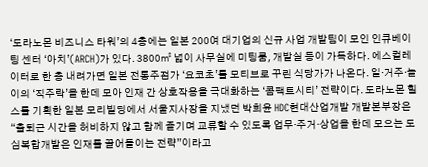‘도라노몬 비즈니스 타워’의 4층에는 일본 200여 대기업의 신규 사업 개발팀이 모인 인큐베이팅 센터 ‘아치’(ARCH)가 있다. 3800㎡ 넓이 사무실에 미팅룸, 개발실 등이 가득하다. 에스컬레이터로 한 층 내려가면 일본 전통주점가 ‘요코초’를 모티브로 꾸린 식당가가 나온다. 일·거주·놀이의 ‘직주락’을 한데 모아 인재 간 상호작용을 극대화하는 ‘콤팩트시티’ 전략이다. 도라노몬 힐스를 기획한 일본 모리빌딩에서 서울지사장을 지냈던 박희윤 HDC현대산업개발 개발본부장은 “출퇴근 시간을 허비하지 않고 함께 즐기며 교류할 수 있도록 업무·주거·상업을 한데 모으는 도심복합개발은 인재를 끌어들이는 전략”이라고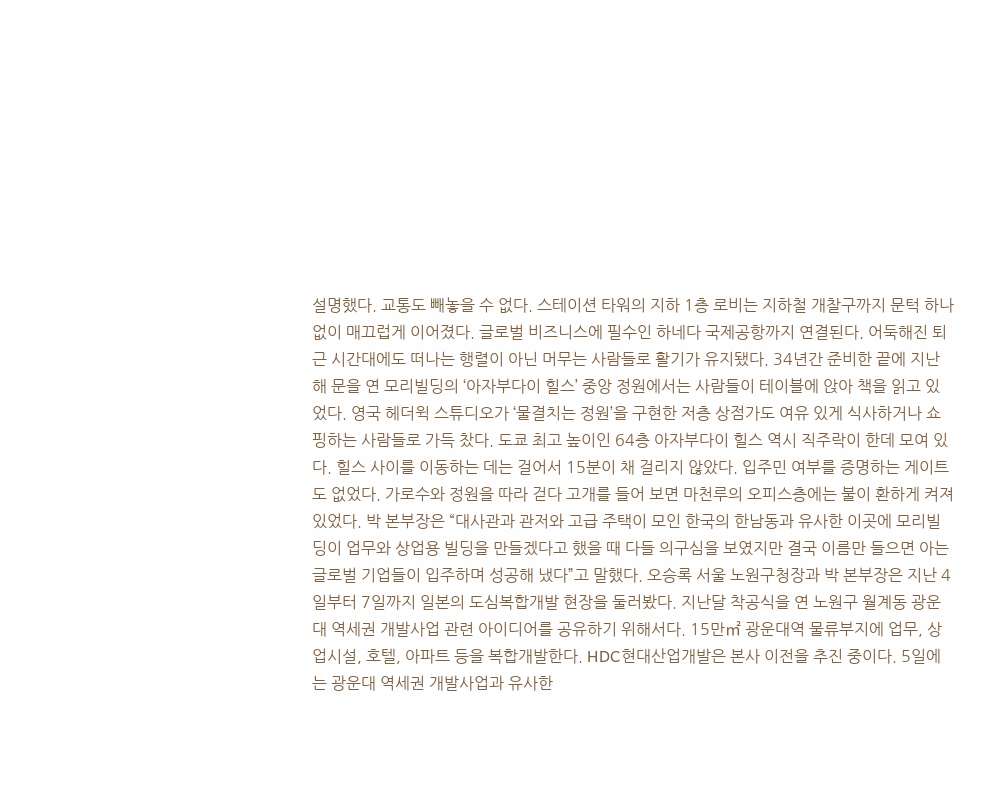설명했다. 교통도 빼놓을 수 없다. 스테이션 타워의 지하 1층 로비는 지하철 개찰구까지 문턱 하나 없이 매끄럽게 이어졌다. 글로벌 비즈니스에 필수인 하네다 국제공항까지 연결된다. 어둑해진 퇴근 시간대에도 떠나는 행렬이 아닌 머무는 사람들로 활기가 유지됐다. 34년간 준비한 끝에 지난해 문을 연 모리빌딩의 ‘아자부다이 힐스’ 중앙 정원에서는 사람들이 테이블에 앉아 책을 읽고 있었다. 영국 헤더윅 스튜디오가 ‘물결치는 정원’을 구현한 저층 상점가도 여유 있게 식사하거나 쇼핑하는 사람들로 가득 찼다. 도쿄 최고 높이인 64층 아자부다이 힐스 역시 직주락이 한데 모여 있다. 힐스 사이를 이동하는 데는 걸어서 15분이 채 걸리지 않았다. 입주민 여부를 증명하는 게이트도 없었다. 가로수와 정원을 따라 걷다 고개를 들어 보면 마천루의 오피스층에는 불이 환하게 켜져 있었다. 박 본부장은 “대사관과 관저와 고급 주택이 모인 한국의 한남동과 유사한 이곳에 모리빌딩이 업무와 상업용 빌딩을 만들겠다고 했을 때 다들 의구심을 보였지만 결국 이름만 들으면 아는 글로벌 기업들이 입주하며 성공해 냈다”고 말했다. 오승록 서울 노원구청장과 박 본부장은 지난 4일부터 7일까지 일본의 도심복합개발 현장을 둘러봤다. 지난달 착공식을 연 노원구 월계동 광운대 역세권 개발사업 관련 아이디어를 공유하기 위해서다. 15만㎡ 광운대역 물류부지에 업무, 상업시설, 호텔, 아파트 등을 복합개발한다. HDC현대산업개발은 본사 이전을 추진 중이다. 5일에는 광운대 역세권 개발사업과 유사한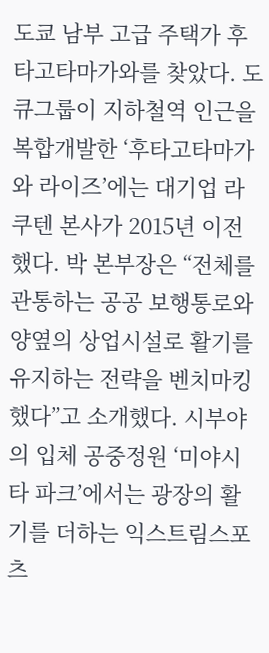도쿄 남부 고급 주택가 후타고타마가와를 찾았다. 도큐그룹이 지하철역 인근을 복합개발한 ‘후타고타마가와 라이즈’에는 대기업 라쿠텐 본사가 2015년 이전했다. 박 본부장은 “전체를 관통하는 공공 보행통로와 양옆의 상업시설로 활기를 유지하는 전략을 벤치마킹했다”고 소개했다. 시부야의 입체 공중정원 ‘미야시타 파크’에서는 광장의 활기를 더하는 익스트림스포츠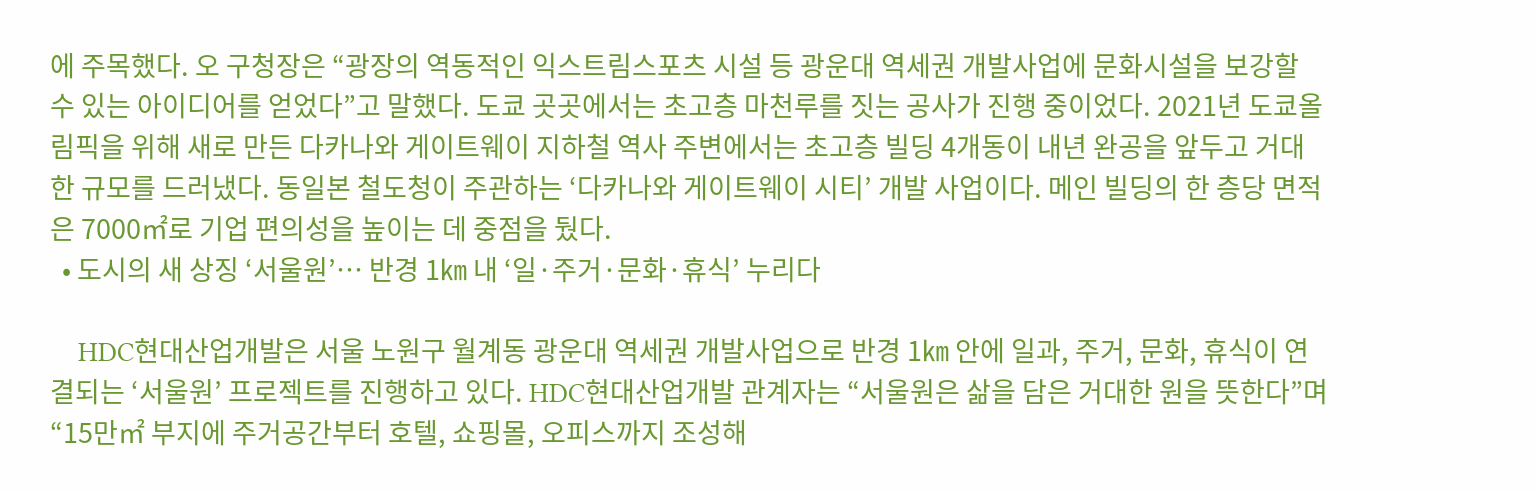에 주목했다. 오 구청장은 “광장의 역동적인 익스트림스포츠 시설 등 광운대 역세권 개발사업에 문화시설을 보강할 수 있는 아이디어를 얻었다”고 말했다. 도쿄 곳곳에서는 초고층 마천루를 짓는 공사가 진행 중이었다. 2021년 도쿄올림픽을 위해 새로 만든 다카나와 게이트웨이 지하철 역사 주변에서는 초고층 빌딩 4개동이 내년 완공을 앞두고 거대한 규모를 드러냈다. 동일본 철도청이 주관하는 ‘다카나와 게이트웨이 시티’ 개발 사업이다. 메인 빌딩의 한 층당 면적은 7000㎡로 기업 편의성을 높이는 데 중점을 뒀다.
  • 도시의 새 상징 ‘서울원’… 반경 1㎞ 내 ‘일·주거·문화·휴식’ 누리다

    HDC현대산업개발은 서울 노원구 월계동 광운대 역세권 개발사업으로 반경 1㎞ 안에 일과, 주거, 문화, 휴식이 연결되는 ‘서울원’ 프로젝트를 진행하고 있다. HDC현대산업개발 관계자는 “서울원은 삶을 담은 거대한 원을 뜻한다”며 “15만㎡ 부지에 주거공간부터 호텔, 쇼핑몰, 오피스까지 조성해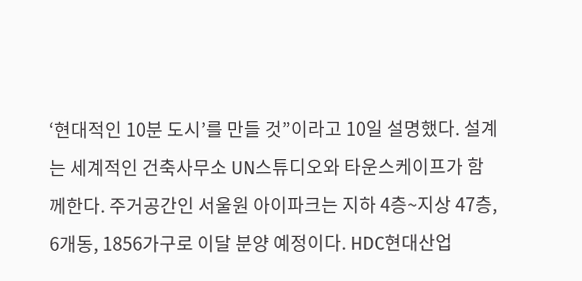‘현대적인 10분 도시’를 만들 것”이라고 10일 설명했다. 설계는 세계적인 건축사무소 UN스튜디오와 타운스케이프가 함께한다. 주거공간인 서울원 아이파크는 지하 4층~지상 47층, 6개동, 1856가구로 이달 분양 예정이다. HDC현대산업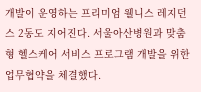개발이 운영하는 프리미엄 웰니스 레지던스 2동도 지어진다. 서울아산병원과 맞춤형 헬스케어 서비스 프로그램 개발을 위한 업무협약을 체결했다.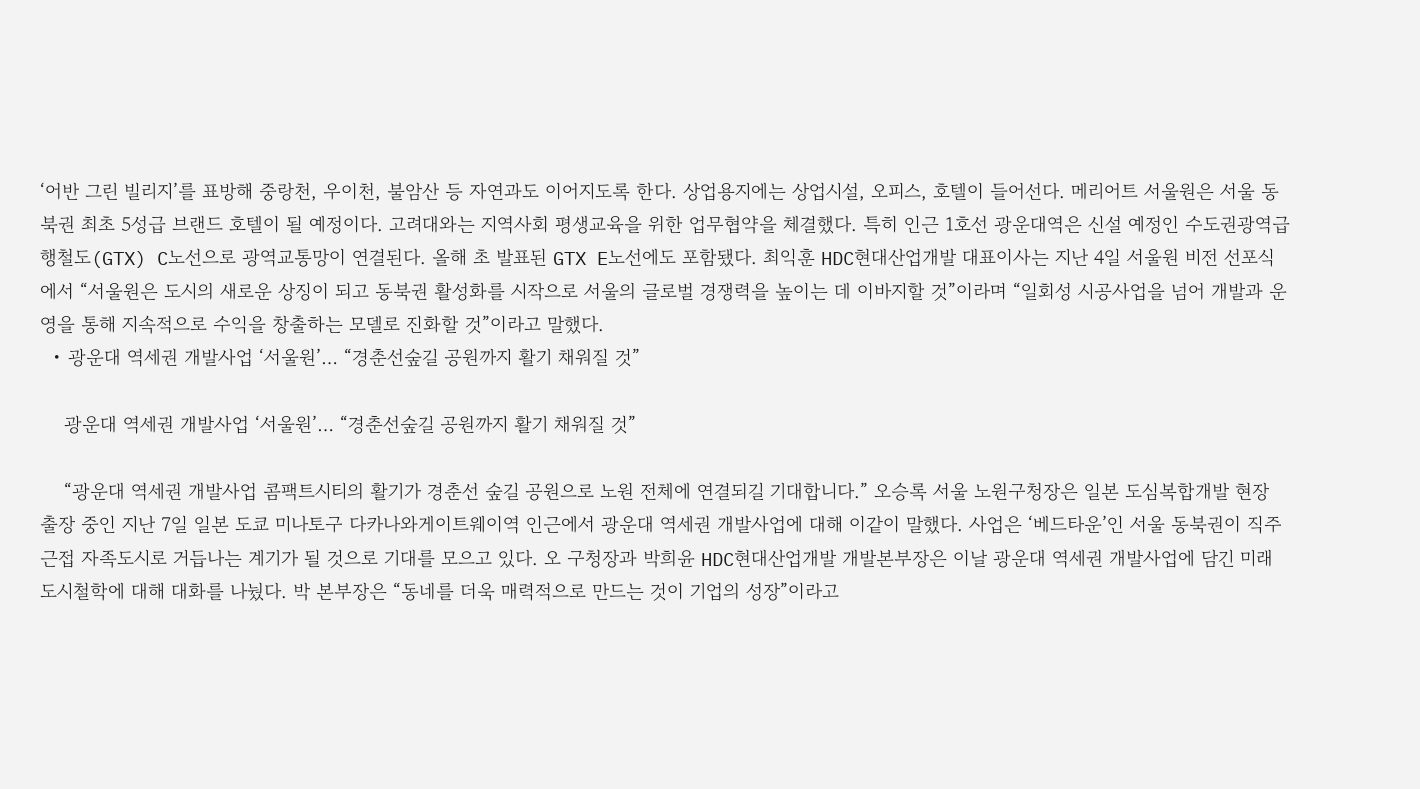‘어반 그린 빌리지’를 표방해 중랑천, 우이천, 불암산 등 자연과도 이어지도록 한다. 상업용지에는 상업시설, 오피스, 호텔이 들어선다. 메리어트 서울원은 서울 동북권 최초 5성급 브랜드 호텔이 될 예정이다. 고려대와는 지역사회 평생교육을 위한 업무협약을 체결했다. 특히 인근 1호선 광운대역은 신설 예정인 수도권광역급행철도(GTX) C노선으로 광역교통망이 연결된다. 올해 초 발표된 GTX E노선에도 포함됐다. 최익훈 HDC현대산업개발 대표이사는 지난 4일 서울원 비전 선포식에서 “서울원은 도시의 새로운 상징이 되고 동북권 활성화를 시작으로 서울의 글로벌 경쟁력을 높이는 데 이바지할 것”이라며 “일회성 시공사업을 넘어 개발과 운영을 통해 지속적으로 수익을 창출하는 모델로 진화할 것”이라고 말했다.
  • 광운대 역세권 개발사업 ‘서울원’… “경춘선숲길 공원까지 활기 채워질 것”

    광운대 역세권 개발사업 ‘서울원’… “경춘선숲길 공원까지 활기 채워질 것”

    “광운대 역세권 개발사업 콤팩트시티의 활기가 경춘선 숲길 공원으로 노원 전체에 연결되길 기대합니다.” 오승록 서울 노원구청장은 일본 도심복합개발 현장 출장 중인 지난 7일 일본 도쿄 미나토구 다카나와게이트웨이역 인근에서 광운대 역세권 개발사업에 대해 이같이 말했다. 사업은 ‘베드타운’인 서울 동북권이 직주근접 자족도시로 거듭나는 계기가 될 것으로 기대를 모으고 있다. 오 구청장과 박희윤 HDC현대산업개발 개발본부장은 이날 광운대 역세권 개발사업에 담긴 미래 도시철학에 대해 대화를 나눴다. 박 본부장은 “동네를 더욱 매력적으로 만드는 것이 기업의 성장”이라고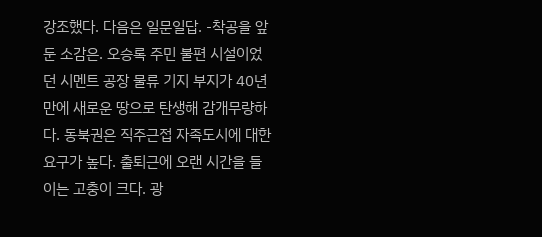강조했다. 다음은 일문일답. -착공을 앞둔 소감은. 오승록 주민 불편 시설이었던 시멘트 공장 물류 기지 부지가 40년 만에 새로운 땅으로 탄생해 감개무량하다. 동북권은 직주근접 자족도시에 대한 요구가 높다. 출퇴근에 오랜 시간을 들이는 고충이 크다. 광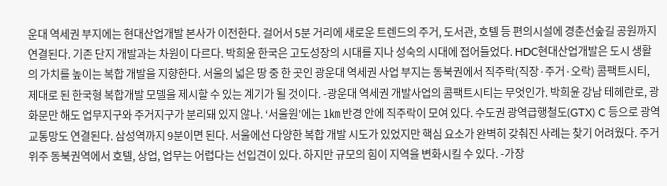운대 역세권 부지에는 현대산업개발 본사가 이전한다. 걸어서 5분 거리에 새로운 트렌드의 주거, 도서관, 호텔 등 편의시설에 경춘선숲길 공원까지 연결된다. 기존 단지 개발과는 차원이 다르다. 박희윤 한국은 고도성장의 시대를 지나 성숙의 시대에 접어들었다. HDC현대산업개발은 도시 생활의 가치를 높이는 복합 개발을 지향한다. 서울의 넓은 땅 중 한 곳인 광운대 역세권 사업 부지는 동북권에서 직주락(직장·주거·오락) 콤팩트시티, 제대로 된 한국형 복합개발 모델을 제시할 수 있는 계기가 될 것이다. -광운대 역세권 개발사업의 콤팩트시티는 무엇인가. 박희윤 강남 테헤란로, 광화문만 해도 업무지구와 주거지구가 분리돼 있지 않나. ‘서울원’에는 1㎞ 반경 안에 직주락이 모여 있다. 수도권 광역급행철도(GTX) C 등으로 광역교통망도 연결된다. 삼성역까지 9분이면 된다. 서울에선 다양한 복합 개발 시도가 있었지만 핵심 요소가 완벽히 갖춰진 사례는 찾기 어려웠다. 주거 위주 동북권역에서 호텔, 상업, 업무는 어렵다는 선입견이 있다. 하지만 규모의 힘이 지역을 변화시킬 수 있다. -가장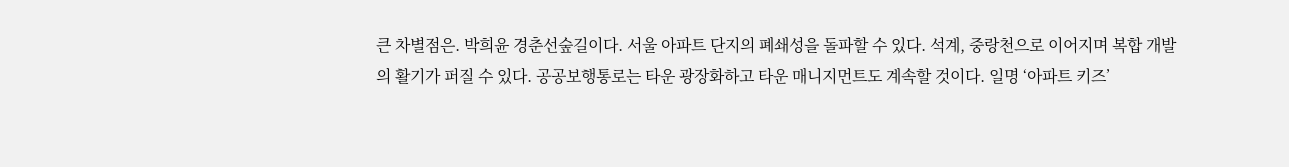큰 차별점은. 박희윤 경춘선숲길이다. 서울 아파트 단지의 폐쇄성을 돌파할 수 있다. 석계, 중랑천으로 이어지며 복합 개발의 활기가 퍼질 수 있다. 공공보행통로는 타운 광장화하고 타운 매니지먼트도 계속할 것이다. 일명 ‘아파트 키즈’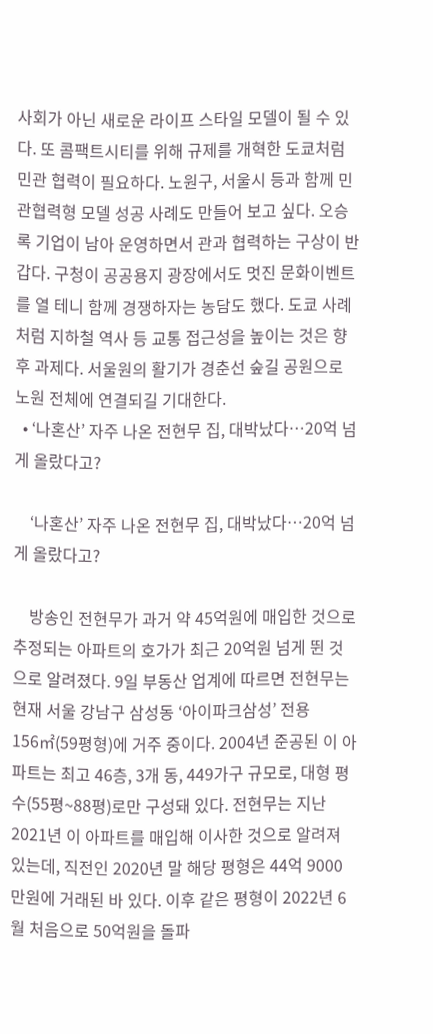사회가 아닌 새로운 라이프 스타일 모델이 될 수 있다. 또 콤팩트시티를 위해 규제를 개혁한 도쿄처럼 민관 협력이 필요하다. 노원구, 서울시 등과 함께 민관협력형 모델 성공 사례도 만들어 보고 싶다. 오승록 기업이 남아 운영하면서 관과 협력하는 구상이 반갑다. 구청이 공공용지 광장에서도 멋진 문화이벤트를 열 테니 함께 경쟁하자는 농담도 했다. 도쿄 사례처럼 지하철 역사 등 교통 접근성을 높이는 것은 향후 과제다. 서울원의 활기가 경춘선 숲길 공원으로 노원 전체에 연결되길 기대한다.
  • ‘나혼산’ 자주 나온 전현무 집, 대박났다…20억 넘게 올랐다고?

    ‘나혼산’ 자주 나온 전현무 집, 대박났다…20억 넘게 올랐다고?

    방송인 전현무가 과거 약 45억원에 매입한 것으로 추정되는 아파트의 호가가 최근 20억원 넘게 뛴 것으로 알려졌다. 9일 부동산 업계에 따르면 전현무는 현재 서울 강남구 삼성동 ‘아이파크삼성’ 전용 156㎡(59평형)에 거주 중이다. 2004년 준공된 이 아파트는 최고 46층, 3개 동, 449가구 규모로, 대형 평수(55평~88평)로만 구성돼 있다. 전현무는 지난 2021년 이 아파트를 매입해 이사한 것으로 알려져 있는데, 직전인 2020년 말 해당 평형은 44억 9000만원에 거래된 바 있다. 이후 같은 평형이 2022년 6월 처음으로 50억원을 돌파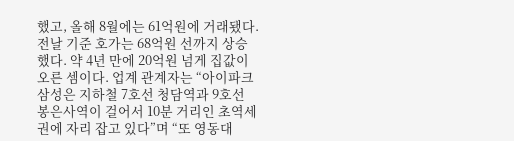했고, 올해 8월에는 61억원에 거래됐다. 전날 기준 호가는 68억원 선까지 상승했다. 약 4년 만에 20억원 넘게 집값이 오른 셈이다. 업계 관계자는 “아이파크삼성은 지하철 7호선 청담역과 9호선 봉은사역이 걸어서 10분 거리인 초역세권에 자리 잡고 있다”며 “또 영동대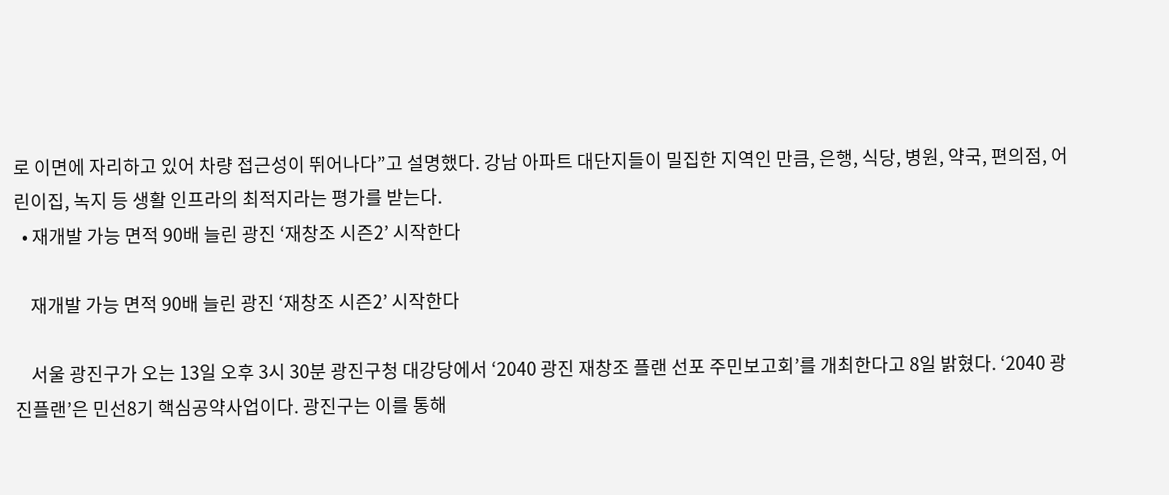로 이면에 자리하고 있어 차량 접근성이 뛰어나다”고 설명했다. 강남 아파트 대단지들이 밀집한 지역인 만큼, 은행, 식당, 병원, 약국, 편의점, 어린이집, 녹지 등 생활 인프라의 최적지라는 평가를 받는다.
  • 재개발 가능 면적 90배 늘린 광진 ‘재창조 시즌2’ 시작한다

    재개발 가능 면적 90배 늘린 광진 ‘재창조 시즌2’ 시작한다

    서울 광진구가 오는 13일 오후 3시 30분 광진구청 대강당에서 ‘2040 광진 재창조 플랜 선포 주민보고회’를 개최한다고 8일 밝혔다. ‘2040 광진플랜’은 민선8기 핵심공약사업이다. 광진구는 이를 통해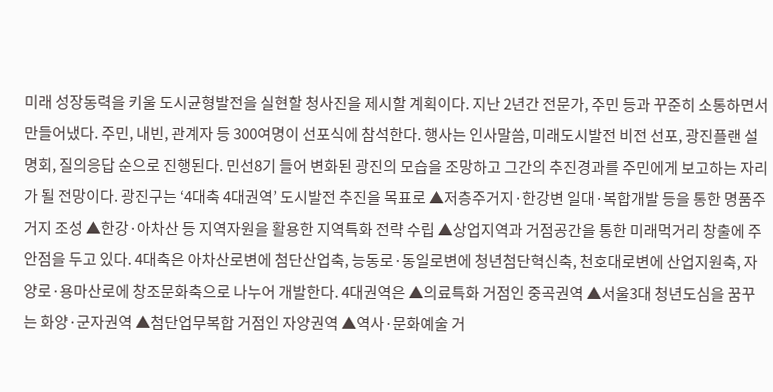미래 성장동력을 키울 도시균형발전을 실현할 청사진을 제시할 계획이다. 지난 2년간 전문가, 주민 등과 꾸준히 소통하면서 만들어냈다. 주민, 내빈, 관계자 등 300여명이 선포식에 참석한다. 행사는 인사말씀, 미래도시발전 비전 선포, 광진플랜 설명회, 질의응답 순으로 진행된다. 민선8기 들어 변화된 광진의 모습을 조망하고 그간의 추진경과를 주민에게 보고하는 자리가 될 전망이다. 광진구는 ‘4대축 4대권역’ 도시발전 추진을 목표로 ▲저층주거지·한강변 일대·복합개발 등을 통한 명품주거지 조성 ▲한강·아차산 등 지역자원을 활용한 지역특화 전략 수립 ▲상업지역과 거점공간을 통한 미래먹거리 창출에 주안점을 두고 있다. 4대축은 아차산로변에 첨단산업축, 능동로·동일로변에 청년첨단혁신축, 천호대로변에 산업지원축, 자양로·용마산로에 창조문화축으로 나누어 개발한다. 4대권역은 ▲의료특화 거점인 중곡권역 ▲서울3대 청년도심을 꿈꾸는 화양·군자권역 ▲첨단업무복합 거점인 자양권역 ▲역사·문화예술 거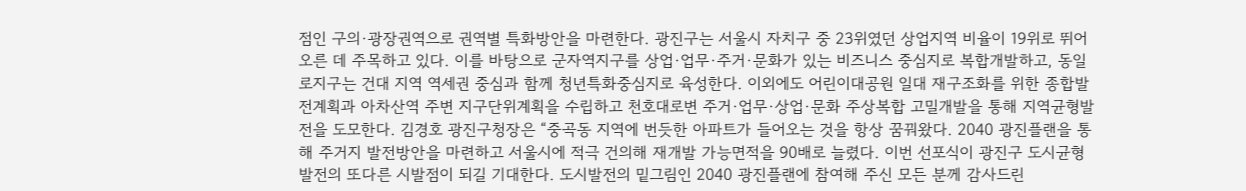점인 구의·광장권역으로 권역별 특화방안을 마련한다. 광진구는 서울시 자치구 중 23위였던 상업지역 비율이 19위로 뛰어오른 데 주목하고 있다. 이를 바탕으로 군자역지구를 상업·업무·주거·문화가 있는 비즈니스 중심지로 복합개발하고, 동일로지구는 건대 지역 역세권 중심과 함께 청년특화중심지로 육성한다. 이외에도 어린이대공원 일대 재구조화를 위한 종합발전계획과 아차산역 주변 지구단위계획을 수립하고 천호대로변 주거·업무·상업·문화 주상복합 고밀개발을 통해 지역균형발전을 도모한다. 김경호 광진구청장은 “중곡동 지역에 번듯한 아파트가 들어오는 것을 항상 꿈꿔왔다. 2040 광진플랜을 통해 주거지 발전방안을 마련하고 서울시에 적극 건의해 재개발 가능면적을 90배로 늘렸다. 이번 선포식이 광진구 도시균형발전의 또다른 시발점이 되길 기대한다. 도시발전의 밑그림인 2040 광진플랜에 참여해 주신 모든 분께 감사드린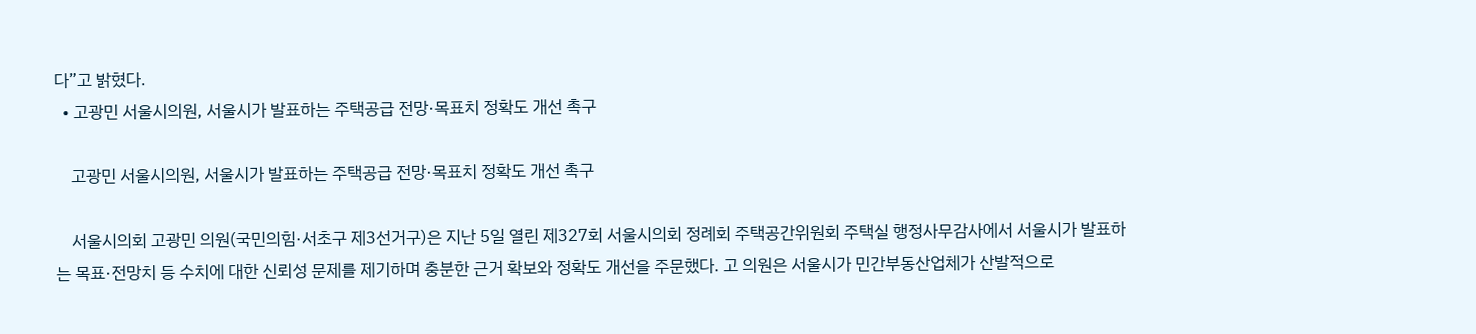다”고 밝혔다.
  • 고광민 서울시의원, 서울시가 발표하는 주택공급 전망·목표치 정확도 개선 촉구

    고광민 서울시의원, 서울시가 발표하는 주택공급 전망·목표치 정확도 개선 촉구

    서울시의회 고광민 의원(국민의힘·서초구 제3선거구)은 지난 5일 열린 제327회 서울시의회 정례회 주택공간위원회 주택실 행정사무감사에서 서울시가 발표하는 목표·전망치 등 수치에 대한 신뢰성 문제를 제기하며 충분한 근거 확보와 정확도 개선을 주문했다. 고 의원은 서울시가 민간부동산업체가 산발적으로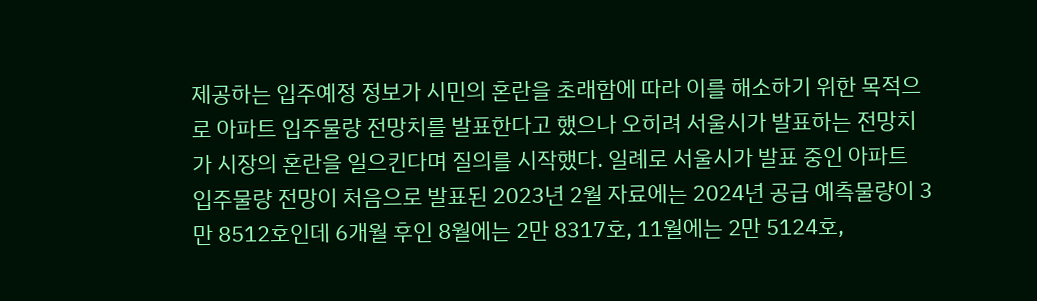제공하는 입주예정 정보가 시민의 혼란을 초래함에 따라 이를 해소하기 위한 목적으로 아파트 입주물량 전망치를 발표한다고 했으나 오히려 서울시가 발표하는 전망치가 시장의 혼란을 일으킨다며 질의를 시작했다. 일례로 서울시가 발표 중인 아파트 입주물량 전망이 처음으로 발표된 2023년 2월 자료에는 2024년 공급 예측물량이 3만 8512호인데 6개월 후인 8월에는 2만 8317호, 11월에는 2만 5124호,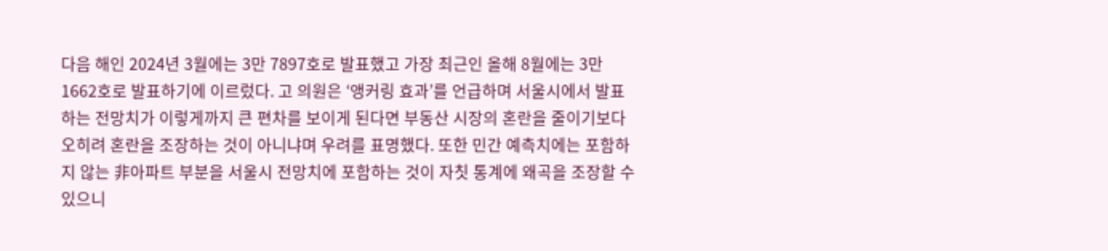다음 해인 2024년 3월에는 3만 7897호로 발표했고 가장 최근인 올해 8월에는 3만 1662호로 발표하기에 이르렀다. 고 의원은 ‘앵커링 효과’를 언급하며 서울시에서 발표하는 전망치가 이렇게까지 큰 편차를 보이게 된다면 부동산 시장의 혼란을 줄이기보다 오히려 혼란을 조장하는 것이 아니냐며 우려를 표명했다. 또한 민간 예측치에는 포함하지 않는 非아파트 부분을 서울시 전망치에 포함하는 것이 자칫 통계에 왜곡을 조장할 수 있으니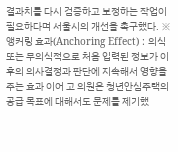결과치를 다시 검증하고 보정하는 작업이 필요하다며 서울시의 개선을 촉구했다. ※ 앵커링 효과(Anchoring Effect) : 의식 또는 무의식적으로 처음 입력된 정보가 이후의 의사결정과 판단에 지속해서 영향을 주는 효과 이어 고 의원은 청년안심주택의 공급 목표에 대해서도 문제를 제기했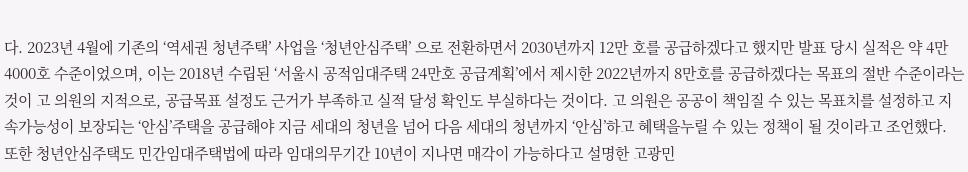다. 2023년 4월에 기존의 ‘역세권 청년주택’ 사업을 ‘청년안심주택’ 으로 전환하면서 2030년까지 12만 호를 공급하겠다고 했지만 발표 당시 실적은 약 4만 4000호 수준이었으며, 이는 2018년 수립된 ‘서울시 공적임대주택 24만호 공급계획’에서 제시한 2022년까지 8만호를 공급하겠다는 목표의 절반 수준이라는 것이 고 의원의 지적으로, 공급목표 설정도 근거가 부족하고 실적 달성 확인도 부실하다는 것이다. 고 의원은 공공이 책임질 수 있는 목표치를 설정하고 지속가능성이 보장되는 ‘안심’주택을 공급해야 지금 세대의 청년을 넘어 다음 세대의 청년까지 ‘안심’하고 혜택을누릴 수 있는 정책이 될 것이라고 조언했다. 또한 청년안심주택도 민간임대주택법에 따라 임대의무기간 10년이 지나면 매각이 가능하다고 설명한 고광민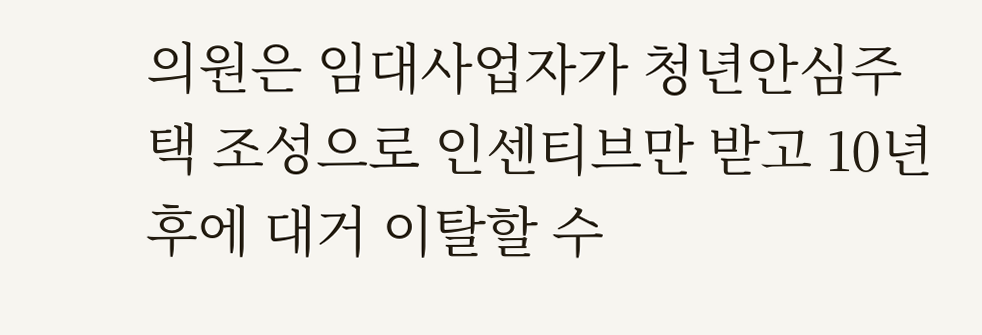의원은 임대사업자가 청년안심주택 조성으로 인센티브만 받고 10년 후에 대거 이탈할 수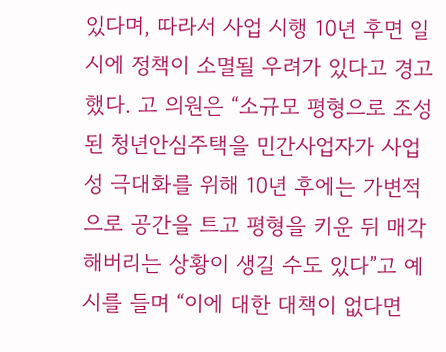있다며, 따라서 사업 시행 10년 후면 일시에 정책이 소멸될 우려가 있다고 경고했다. 고 의원은 “소규모 평형으로 조성된 청년안심주택을 민간사업자가 사업성 극대화를 위해 10년 후에는 가변적으로 공간을 트고 평형을 키운 뒤 매각해버리는 상황이 생길 수도 있다”고 예시를 들며 “이에 대한 대책이 없다면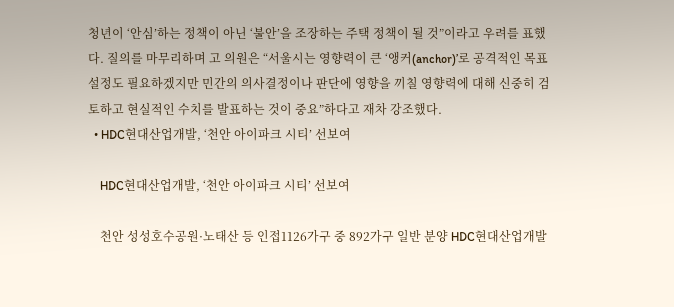청년이 ‘안심’하는 정책이 아닌 ‘불안’을 조장하는 주택 정책이 될 것”이라고 우려를 표했다. 질의를 마무리하며 고 의원은 “서울시는 영향력이 큰 ‘앵커(anchor)’로 공격적인 목표 설정도 필요하겠지만 민간의 의사결정이나 판단에 영향을 끼칠 영향력에 대해 신중히 검토하고 현실적인 수치를 발표하는 것이 중요”하다고 재차 강조했다.
  • HDC현대산업개발, ‘천안 아이파크 시티’ 선보여

    HDC현대산업개발, ‘천안 아이파크 시티’ 선보여

    천안 성성호수공원·노태산 등 인접1126가구 중 892가구 일반 분양 HDC현대산업개발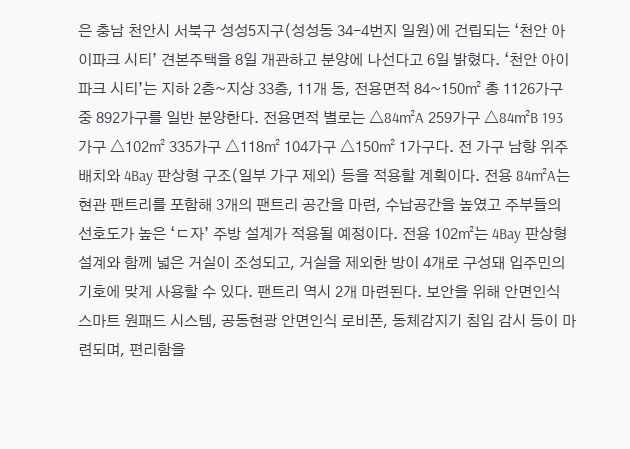은 충남 천안시 서북구 성성5지구(성성동 34-4번지 일원)에 건립되는 ‘천안 아이파크 시티’ 견본주택을 8일 개관하고 분양에 나선다고 6일 밝혔다. ‘천안 아이파크 시티’는 지하 2층~지상 33층, 11개 동, 전용면적 84~150㎡ 총 1126가구 중 892가구를 일반 분양한다. 전용면적 별로는 △84㎡A 259가구 △84㎡B 193가구 △102㎡ 335가구 △118㎡ 104가구 △150㎡ 1가구다. 전 가구 남향 위주 배치와 4Bay 판상형 구조(일부 가구 제외) 등을 적용할 계획이다. 전용 84㎡A는 현관 팬트리를 포함해 3개의 팬트리 공간을 마련, 수납공간을 높였고 주부들의 선호도가 높은 ‘ㄷ자’ 주방 설계가 적용될 예정이다. 전용 102㎡는 4Bay 판상형 설계와 함께 넓은 거실이 조성되고, 거실을 제외한 방이 4개로 구성돼 입주민의 기호에 맞게 사용할 수 있다. 팬트리 역시 2개 마련된다. 보안을 위해 안면인식 스마트 원패드 시스템, 공동현광 안면인식 로비폰, 동체감지기 침입 감시 등이 마련되며, 편리함을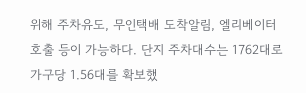위해 주차유도, 무인택배 도착알림, 엘리베이터 호출 등이 가능하다. 단지 주차대수는 1762대로 가구당 1.56대를 확보했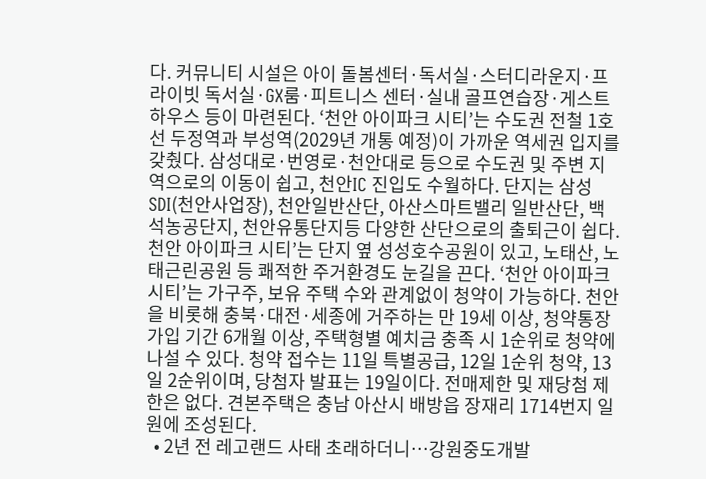다. 커뮤니티 시설은 아이 돌봄센터·독서실·스터디라운지·프라이빗 독서실·GX룸·피트니스 센터·실내 골프연습장·게스트하우스 등이 마련된다. ‘천안 아이파크 시티’는 수도권 전철 1호선 두정역과 부성역(2029년 개통 예정)이 가까운 역세권 입지를 갖췄다. 삼성대로·번영로·천안대로 등으로 수도권 및 주변 지역으로의 이동이 쉽고, 천안IC 진입도 수월하다. 단지는 삼성SDI(천안사업장), 천안일반산단, 아산스마트밸리 일반산단, 백석농공단지, 천안유통단지등 다양한 산단으로의 출퇴근이 쉽다. 천안 아이파크 시티’는 단지 옆 성성호수공원이 있고, 노태산, 노태근린공원 등 쾌적한 주거환경도 눈길을 끈다. ‘천안 아이파크 시티’는 가구주, 보유 주택 수와 관계없이 청약이 가능하다. 천안을 비롯해 충북·대전·세종에 거주하는 만 19세 이상, 청약통장 가입 기간 6개월 이상, 주택형별 예치금 충족 시 1순위로 청약에 나설 수 있다. 청약 접수는 11일 특별공급, 12일 1순위 청약, 13일 2순위이며, 당첨자 발표는 19일이다. 전매제한 및 재당첨 제한은 없다. 견본주택은 충남 아산시 배방읍 장재리 1714번지 일원에 조성된다.
  • 2년 전 레고랜드 사태 초래하더니…강원중도개발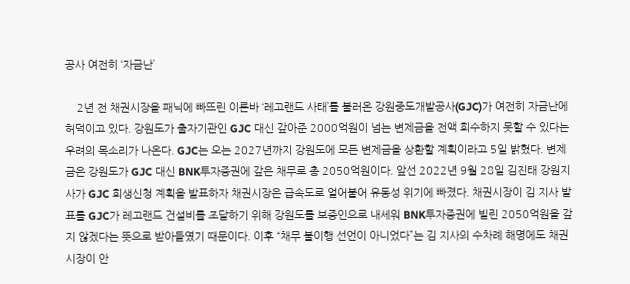공사 여전히 ‘자금난’

    2년 전 채권시장을 패닉에 빠뜨린 이른바 ‘레고랜드 사태’를 불러온 강원중도개발공사(GJC)가 여전히 자금난에 허덕이고 있다. 강원도가 출자기관인 GJC 대신 갚아준 2000억원이 넘는 변제금을 전액 회수하지 못할 수 있다는 우려의 목소리가 나온다. GJC는 오는 2027년까지 강원도에 모든 변제금을 상환할 계획이라고 5일 밝혔다. 변제금은 강원도가 GJC 대신 BNK투자증권에 갚은 채무로 총 2050억원이다. 앞선 2022년 9월 28일 김진태 강원지사가 GJC 회생신청 계획을 발표하자 채권시장은 급속도로 얼어붙어 유동성 위기에 빠졌다. 채권시장이 김 지사 발표를 GJC가 레고랜드 건설비를 조달하기 위해 강원도를 보증인으로 내세워 BNK투자증권에 빌린 2050억원을 갚지 않겠다는 뜻으로 받아들였기 때문이다. 이후 “채무 불이행 선언이 아니었다”는 김 지사의 수차례 해명에도 채권시장이 안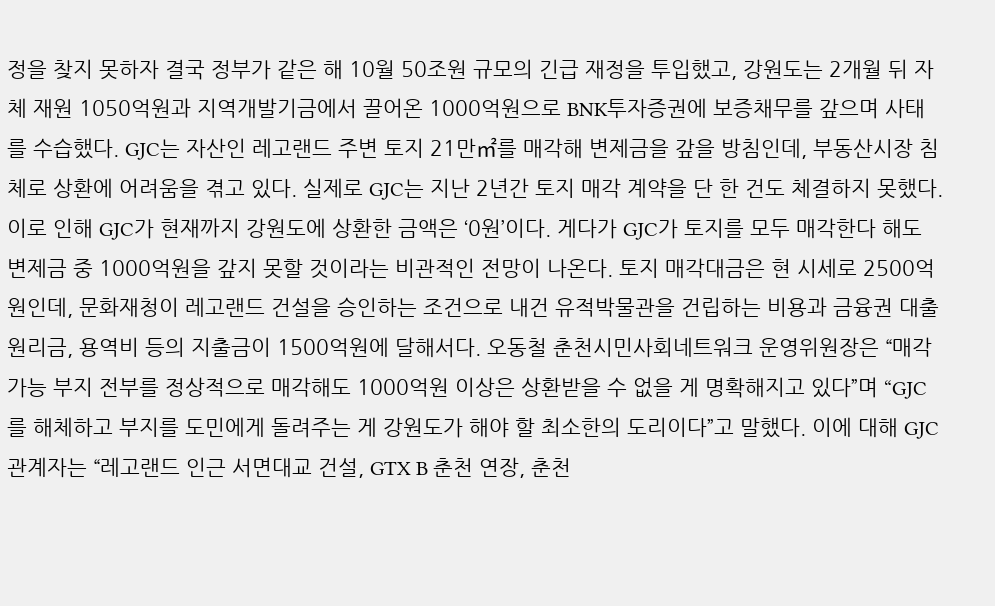정을 찾지 못하자 결국 정부가 같은 해 10월 50조원 규모의 긴급 재정을 투입했고, 강원도는 2개월 뒤 자체 재원 1050억원과 지역개발기금에서 끌어온 1000억원으로 BNK투자증권에 보증채무를 갚으며 사태를 수습했다. GJC는 자산인 레고랜드 주변 토지 21만㎡를 매각해 변제금을 갚을 방침인데, 부동산시장 침체로 상환에 어려움을 겪고 있다. 실제로 GJC는 지난 2년간 토지 매각 계약을 단 한 건도 체결하지 못했다. 이로 인해 GJC가 현재까지 강원도에 상환한 금액은 ‘0원’이다. 게다가 GJC가 토지를 모두 매각한다 해도 변제금 중 1000억원을 갚지 못할 것이라는 비관적인 전망이 나온다. 토지 매각대금은 현 시세로 2500억원인데, 문화재청이 레고랜드 건설을 승인하는 조건으로 내건 유적박물관을 건립하는 비용과 금융권 대출 원리금, 용역비 등의 지출금이 1500억원에 달해서다. 오동철 춘천시민사회네트워크 운영위원장은 “매각 가능 부지 전부를 정상적으로 매각해도 1000억원 이상은 상환받을 수 없을 게 명확해지고 있다”며 “GJC를 해체하고 부지를 도민에게 돌려주는 게 강원도가 해야 할 최소한의 도리이다”고 말했다. 이에 대해 GJC 관계자는 “레고랜드 인근 서면대교 건설, GTX B 춘천 연장, 춘천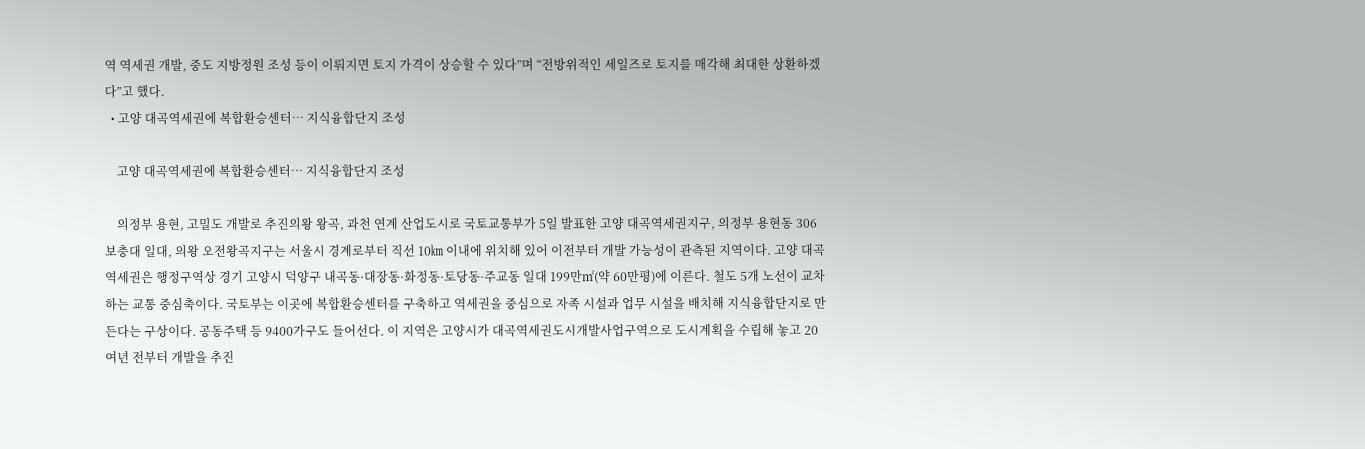역 역세권 개발, 중도 지방정원 조성 등이 이뤄지면 토지 가격이 상승할 수 있다”며 “전방위적인 세일즈로 토지를 매각해 최대한 상환하겠다”고 했다.
  • 고양 대곡역세권에 복합환승센터… 지식융합단지 조성

    고양 대곡역세권에 복합환승센터… 지식융합단지 조성

    의정부 용현, 고밀도 개발로 추진의왕 왕곡, 과천 연계 산업도시로 국토교통부가 5일 발표한 고양 대곡역세권지구, 의정부 용현동 306보충대 일대, 의왕 오전왕곡지구는 서울시 경계로부터 직선 10㎞ 이내에 위치해 있어 이전부터 개발 가능성이 관측된 지역이다. 고양 대곡역세권은 행정구역상 경기 고양시 덕양구 내곡동·대장동·화정동·토당동·주교동 일대 199만㎡(약 60만평)에 이른다. 철도 5개 노선이 교차하는 교통 중심축이다. 국토부는 이곳에 복합환승센터를 구축하고 역세권을 중심으로 자족 시설과 업무 시설을 배치해 지식융합단지로 만든다는 구상이다. 공동주택 등 9400가구도 들어선다. 이 지역은 고양시가 대곡역세권도시개발사업구역으로 도시계획을 수립해 놓고 20여년 전부터 개발을 추진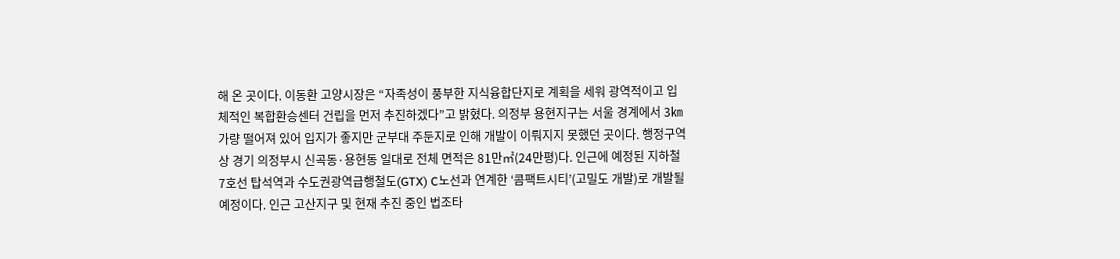해 온 곳이다. 이동환 고양시장은 “자족성이 풍부한 지식융합단지로 계획을 세워 광역적이고 입체적인 복합환승센터 건립을 먼저 추진하겠다”고 밝혔다. 의정부 용현지구는 서울 경계에서 3㎞가량 떨어져 있어 입지가 좋지만 군부대 주둔지로 인해 개발이 이뤄지지 못했던 곳이다. 행정구역상 경기 의정부시 신곡동·용현동 일대로 전체 면적은 81만㎡(24만평)다. 인근에 예정된 지하철 7호선 탑석역과 수도권광역급행철도(GTX) C노선과 연계한 ‘콤팩트시티’(고밀도 개발)로 개발될 예정이다. 인근 고산지구 및 현재 추진 중인 법조타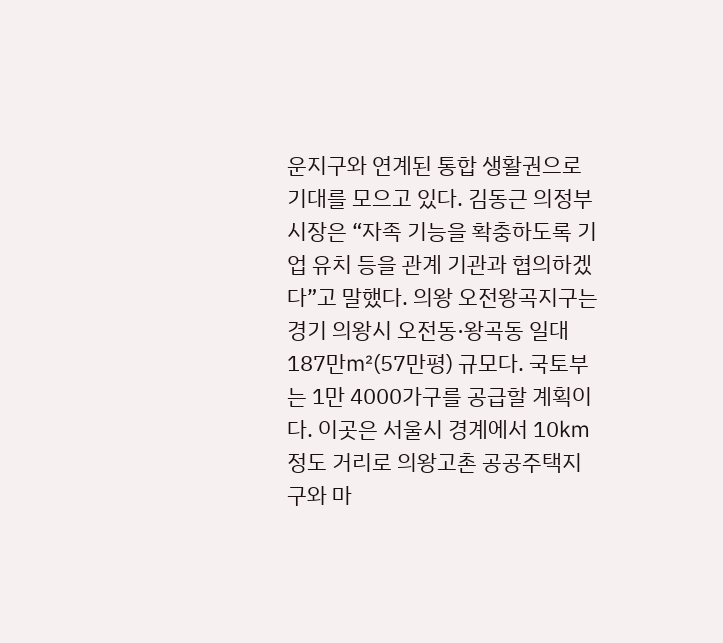운지구와 연계된 통합 생활권으로 기대를 모으고 있다. 김동근 의정부시장은 “자족 기능을 확충하도록 기업 유치 등을 관계 기관과 협의하겠다”고 말했다. 의왕 오전왕곡지구는 경기 의왕시 오전동·왕곡동 일대 187만㎡(57만평) 규모다. 국토부는 1만 4000가구를 공급할 계획이다. 이곳은 서울시 경계에서 10㎞ 정도 거리로 의왕고촌 공공주택지구와 마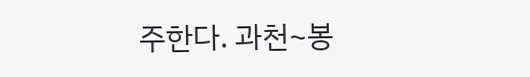주한다. 과천~봉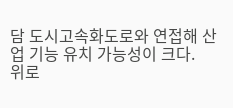담 도시고속화도로와 연접해 산업 기능 유치 가능성이 크다.
위로